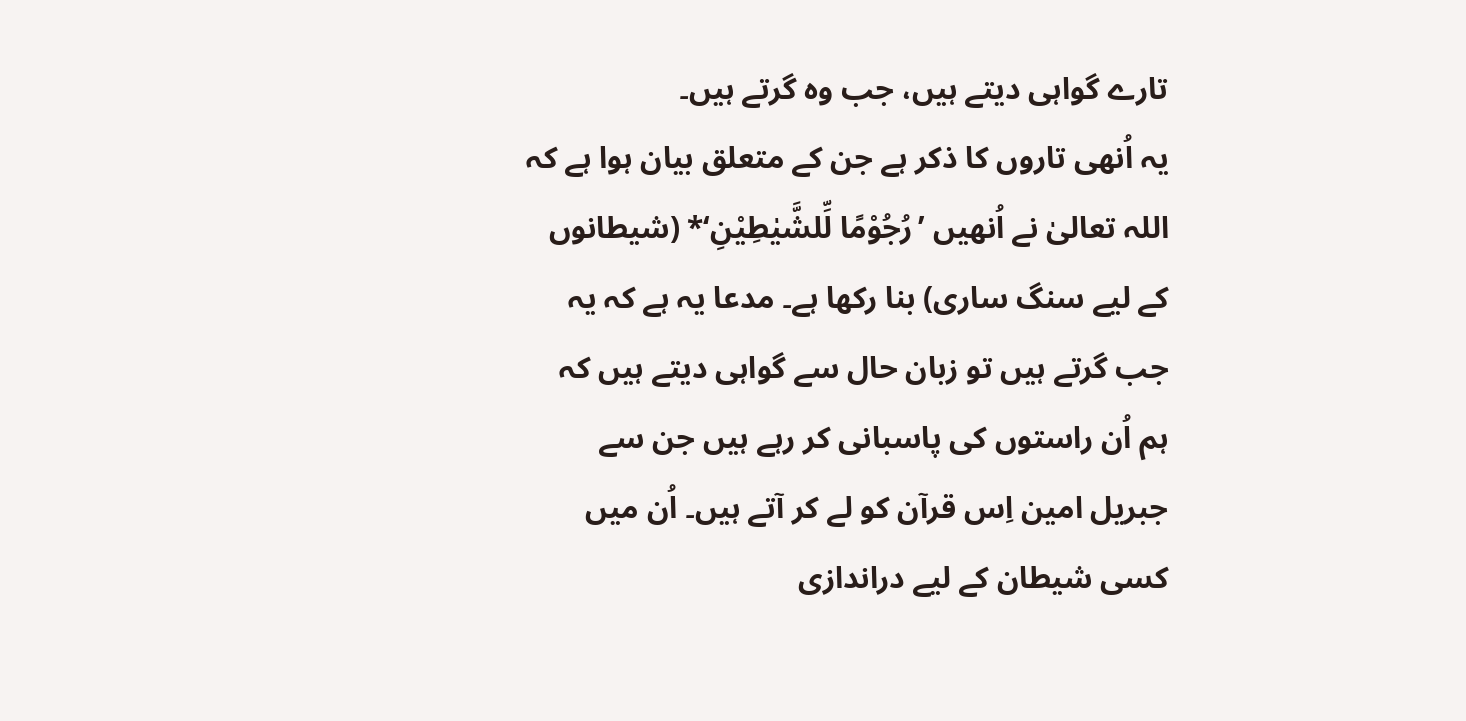تارے گواہی دیتے ہیں، جب وہ گرتے ہیں۔
یہ اُنھی تاروں کا ذکر ہے جن کے متعلق بیان ہوا ہے کہ اللہ تعالیٰ نے اُنھیں ’رُجُوْمًا لِّلشَّیٰطِیْنِ‘* (شیطانوں کے لیے سنگ ساری) بنا رکھا ہے۔ مدعا یہ ہے کہ یہ جب گرتے ہیں تو زبان حال سے گواہی دیتے ہیں کہ ہم اُن راستوں کی پاسبانی کر رہے ہیں جن سے جبریل امین اِس قرآن کو لے کر آتے ہیں۔ اُن میں کسی شیطان کے لیے دراندازی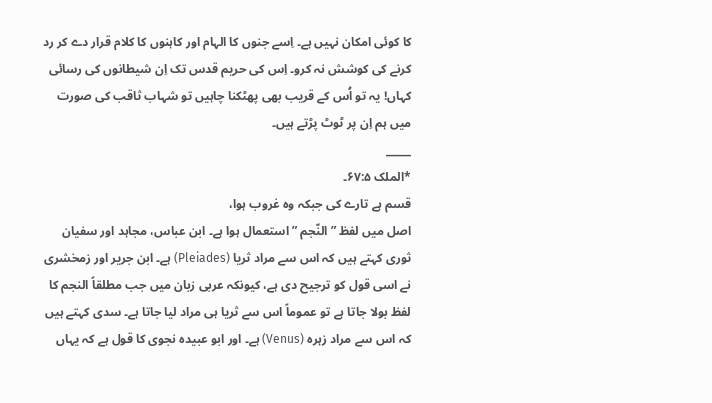کا کوئی امکان نہیں ہے۔ اِسے جنوں کا الہام اور کاہنوں کا کلام قرار دے کر رد کرنے کی کوشش نہ کرو۔ اِس کی حریم قدس تک اِن شیطانوں کی رسائی کہاں! یہ تو اُس کے قریب بھی پھٹکنا چاہیں تو شہاب ثاقب کی صورت میں ہم اِن پر ٹوٹ پڑتے ہیں۔
_____
*الملک ۶۷:۵۔
قسم ہے تارے کی جبکہ وہ غروب ہوا،
اصل میں لفظ ” النّجم ” استعمال ہوا ہے۔ ابن عباس، مجاہد اور سفیان ثوری کہتے ہیں کہ اس سے مراد ثریا (Pleiades) ہے۔ ابن جریر اور زمخشری نے اسی قول کو ترجیح دی ہے، کیونکہ عربی زبان میں جب مطلقاً النجم کا لفظ بولا جاتا ہے تو عموماً اس سے ثریا ہی مراد لیا جاتا ہے۔ سدی کہتے ہیں کہ اس سے مراد زہرہ (Venus) ہے۔ اور ابو عبیدہ نجوی کا قول ہے کہ یہاں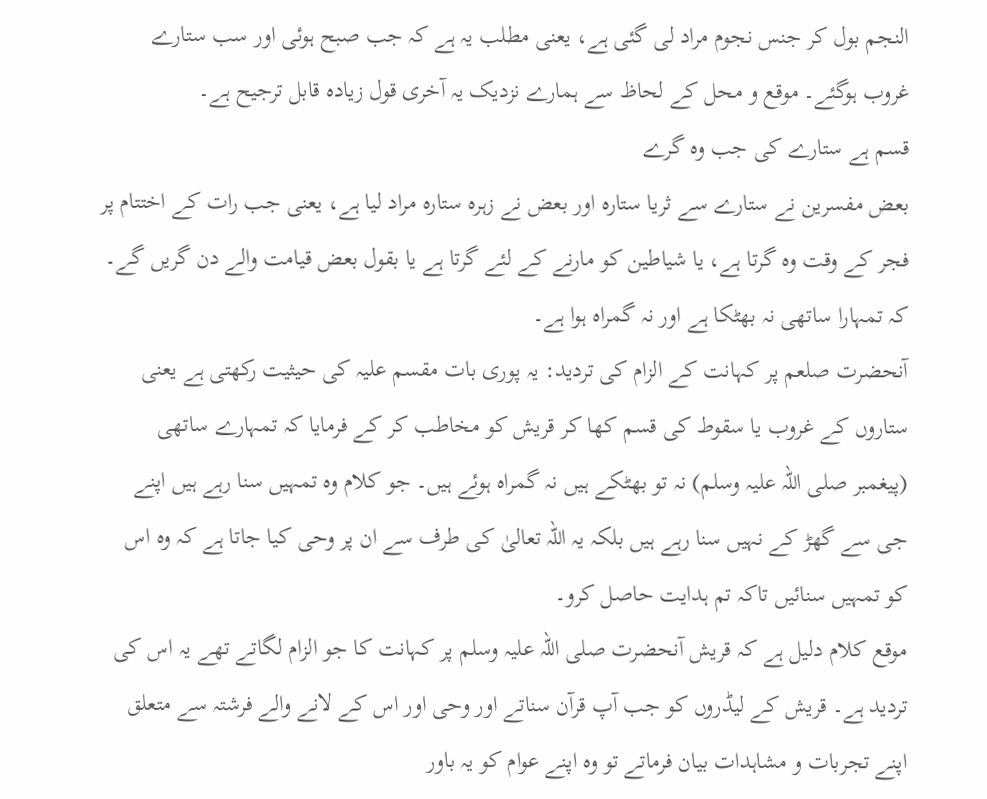النجم بول کر جنس نجوم مراد لی گئی ہے، یعنی مطلب یہ ہے کہ جب صبح ہوئی اور سب ستارے غروب ہوگئے۔ موقع و محل کے لحاظ سے ہمارے نزدیک یہ آخری قول زیادہ قابل ترجیح ہے۔
قسم ہے ستارے کی جب وہ گرے
بعض مفسرین نے ستارے سے ثریا ستارہ اور بعض نے زہرہ ستارہ مراد لیا ہے، یعنی جب رات کے اختتام پر فجر کے وقت وہ گرتا ہے، یا شیاطین کو مارنے کے لئے گرتا ہے یا بقول بعض قیامت والے دن گریں گے۔
کہ تمہارا ساتھی نہ بھٹکا ہے اور نہ گمراہ ہوا ہے۔
آنحضرت صلعم پر کہانت کے الزام کی تردید: یہ پوری بات مقسم علیہ کی حیثیت رکھتی ہے یعنی ستاروں کے غروب یا سقوط کی قسم کھا کر قریش کو مخاطب کر کے فرمایا کہ تمہارے ساتھی (پیغمبر صلی اللہ علیہ وسلم) نہ تو بھٹکے ہیں نہ گمراہ ہوئے ہیں۔ جو کلام وہ تمہیں سنا رہے ہیں اپنے جی سے گھڑ کے نہیں سنا رہے ہیں بلکہ یہ اللہ تعالیٰ کی طرف سے ان پر وحی کیا جاتا ہے کہ وہ اس کو تمہیں سنائیں تاکہ تم ہدایت حاصل کرو۔
موقع کلام دلیل ہے کہ قریش آنحضرت صلی اللہ علیہ وسلم پر کہانت کا جو الزام لگاتے تھے یہ اس کی تردید ہے۔ قریش کے لیڈروں کو جب آپ قرآن سناتے اور وحی اور اس کے لانے والے فرشتہ سے متعلق اپنے تجربات و مشاہدات بیان فرماتے تو وہ اپنے عوام کو یہ باور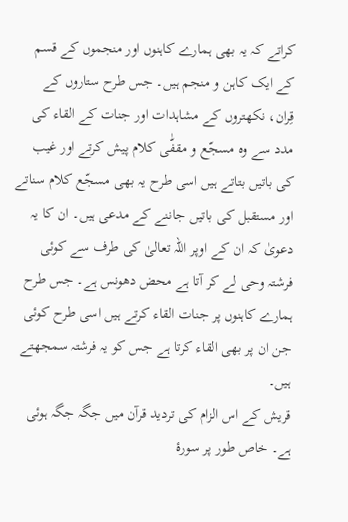کراتے کہ یہ بھی ہمارے کاہنوں اور منجموں کے قسم کے ایک کاہن و منجم ہیں۔ جس طرح ستاروں کے قِران، نکھتروں کے مشاہدات اور جنات کے القاء کی مدد سے وہ مسجّع و مقفّٰی کلام پیش کرتے اور غیب کی باتیں بتاتے ہیں اسی طرح یہ بھی مسجّع کلام سناتے اور مستقبل کی باتیں جاننے کے مدعی ہیں۔ ان کا یہ دعویٰ کہ ان کے اوپر اللہ تعالیٰ کی طرف سے کوئی فرشتہ وحی لے کر آتا ہے محض دھونس ہے۔ جس طرح ہمارے کاہنوں پر جنات القاء کرتے ہیں اسی طرح کوئی جن ان پر بھی القاء کرتا ہے جس کو یہ فرشتہ سمجھتے ہیں۔
قریش کے اس الزام کی تردید قرآن میں جگہ جگہ ہوئی ہے۔ خاص طور پر سورۂ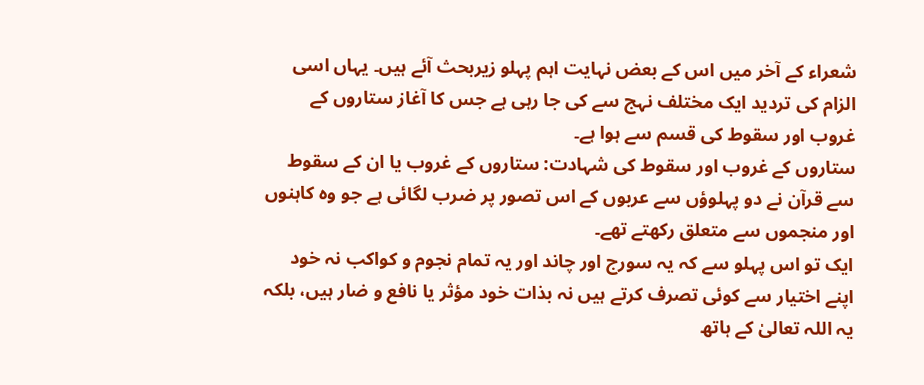شعراء کے آخر میں اس کے بعض نہایت اہم پہلو زیربحث آئے ہیں۔ یہاں اسی الزام کی تردید ایک مختلف نہج سے کی جا رہی ہے جس کا آغاز ستاروں کے غروب اور سقوط کی قسم سے ہوا ہے۔
ستاروں کے غروب اور سقوط کی شہادت: ستاروں کے غروب یا ان کے سقوط سے قرآن نے دو پہلوؤں سے عربوں کے اس تصور پر ضرب لگائی ہے جو وہ کاہنوں اور منجموں سے متعلق رکھتے تھے۔
ایک تو اس پہلو سے کہ یہ سورج اور چاند اور یہ تمام نجوم و کواکب نہ خود اپنے اختیار سے کوئی تصرف کرتے ہیں نہ بذات خود مؤثر یا نافع و ضار ہیں، بلکہ یہ اللہ تعالیٰ کے ہاتھ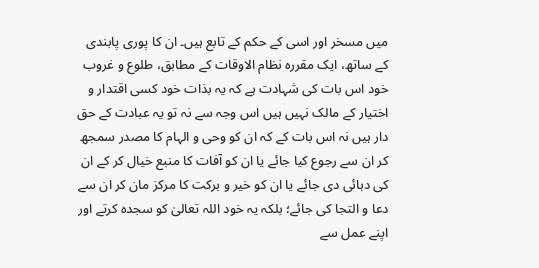میں مسخر اور اسی کے حکم کے تابع ہیں۔ ان کا پوری پابندی کے ساتھ، ایک مقررہ نظام الاوقات کے مطابق، طلوع و غروب خود اس بات کی شہادت ہے کہ یہ بذات خود کسی اقتدار و اختیار کے مالک نہیں ہیں اس وجہ سے نہ تو یہ عبادت کے حق دار ہیں نہ اس بات کے کہ ان کو وحی و الہام کا مصدر سمجھ کر ان سے رجوع کیا جائے یا ان کو آفات کا منبع خیال کر کے ان کی دہائی دی جائے یا ان کو خیر و برکت کا مرکز مان کر ان سے دعا و التجا کی جائے؛ بلکہ یہ خود اللہ تعالیٰ کو سجدہ کرتے اور اپنے عمل سے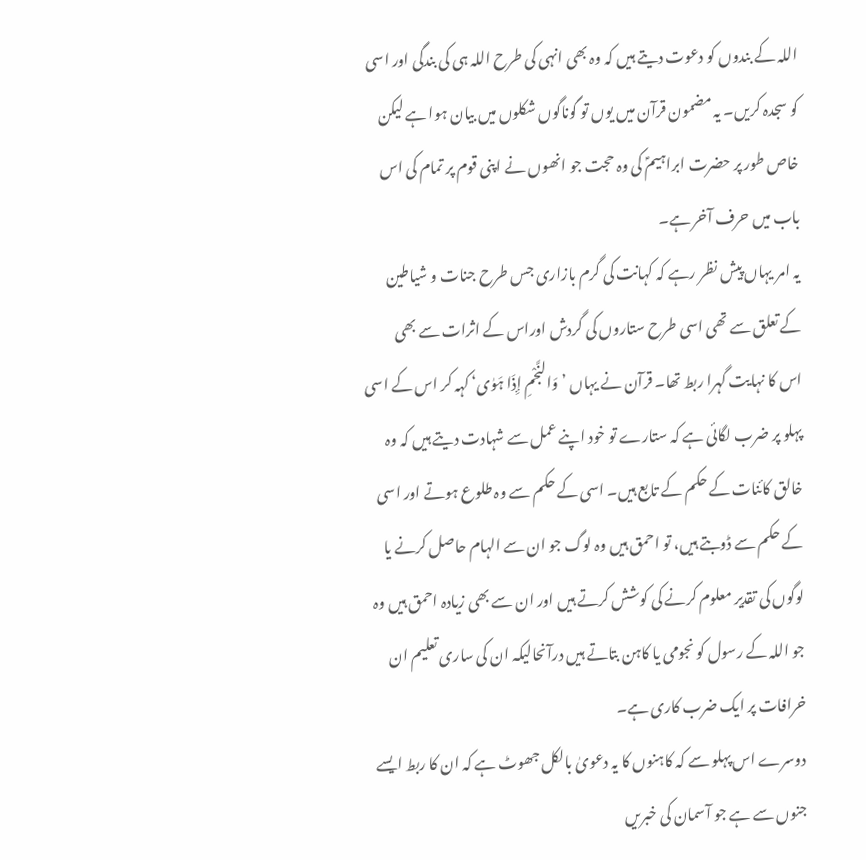اللہ کے بندوں کو دعوت دیتے ہیں کہ وہ بھی انہی کی طرح اللہ ہی کی بندگی اور اسی کو سجدہ کریں۔ یہ مضمون قرآن میں یوں تو گوناگوں شکلوں میں بیان ہوا ہے لیکن خاص طور پر حضرت ابراہیمؑ کی وہ حجت جو انھوں نے اپنی قوم پر تمام کی اس باب میں حرف آخر ہے۔
یہ امر یہاں پیش نظر رہے کہ کہانت کی گرم بازاری جس طرح جنات و شیاطین کے تعلق سے تھی اسی طرح ستاروں کی گردش اوراس کے اثرات سے بھی اس کا نہایت گہرا ربط تھا۔ قرآن نے یہاں ’وَالنَّجْمِ إِذَا ہَوٰی‘ کہہ کر اس کے اسی پہلو پر ضرب لگائی ہے کہ ستارے تو خود اپنے عمل سے شہادت دیتے ہیں کہ وہ خالق کائنات کے حکم کے تابع ہیں۔ اسی کے حکم سے وہ طلوع ہوتے اور اسی کے حکم سے ڈوبتے ہیں، تو احمق ہیں وہ لوگ جو ان سے الہام حاصل کرنے یا لوگوں کی تقدیر معلوم کرنے کی کوشش کرتے ہیں اور ان سے بھی زیادہ احمق ہیں وہ جو اللہ کے رسول کو نجومی یا کاہن بتاتے ہیں درآنحالیکہ ان کی ساری تعلیم ان خرافات پر ایک ضرب کاری ہے۔
دوسرے اس پہلو سے کہ کاہنوں کا یہ دعویٰ بالکل جھوٹ ہے کہ ان کا ربط ایسے جنوں سے ہے جو آسمان کی خبریں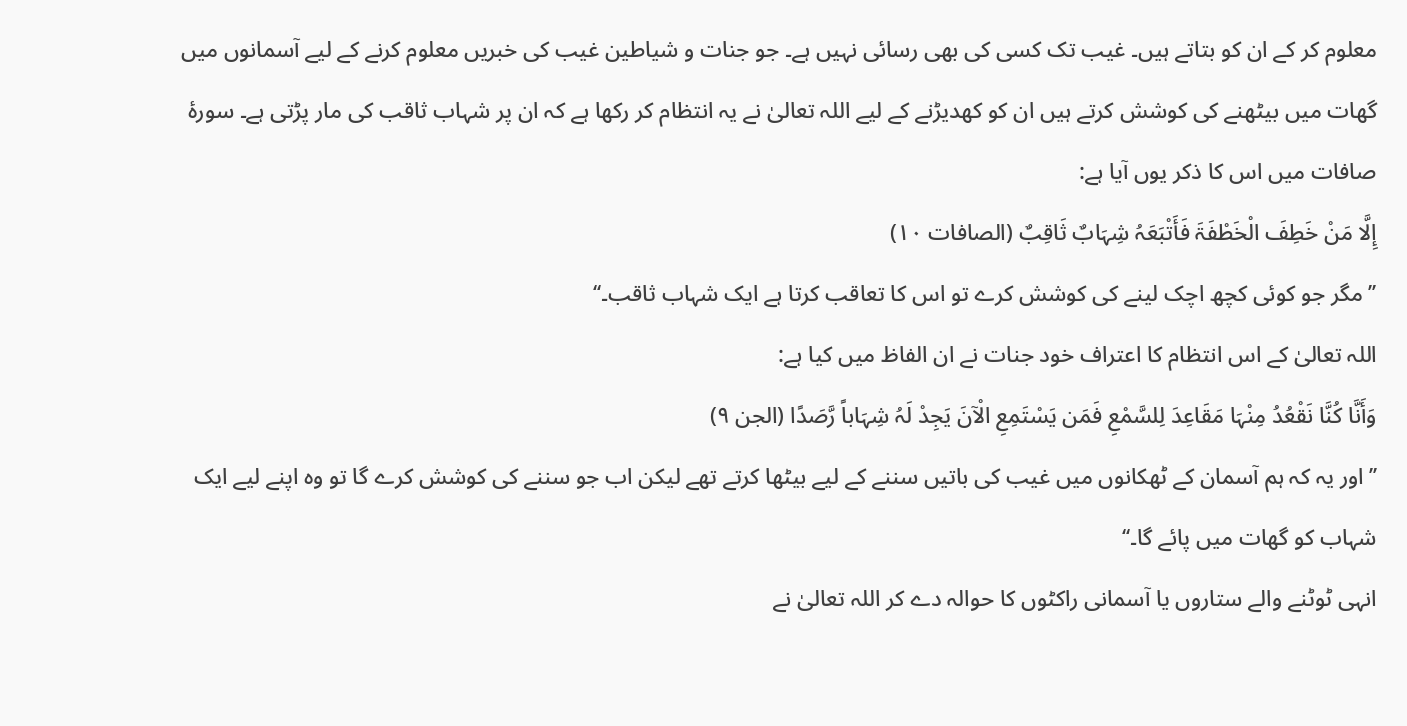معلوم کر کے ان کو بتاتے ہیں۔ غیب تک کسی کی بھی رسائی نہیں ہے۔ جو جنات و شیاطین غیب کی خبریں معلوم کرنے کے لیے آسمانوں میں گھات میں بیٹھنے کی کوشش کرتے ہیں ان کو کھدیڑنے کے لیے اللہ تعالیٰ نے یہ انتظام کر رکھا ہے کہ ان پر شہاب ثاقب کی مار پڑتی ہے۔ سورۂ صافات میں اس کا ذکر یوں آیا ہے:
إِلَّا مَنْ خَطِفَ الْخَطْفَۃَ فَأَتْبَعَہُ شِہَابٌ ثَاقِبٌ (الصافات ۱۰)
’’مگر جو کوئی کچھ اچک لینے کی کوشش کرے تو اس کا تعاقب کرتا ہے ایک شہاب ثاقب۔‘‘
اللہ تعالیٰ کے اس انتظام کا اعتراف خود جنات نے ان الفاظ میں کیا ہے:
وَأَنَّا کُنَّا نَقْعُدُ مِنْہَا مَقَاعِدَ لِلسَّمْعِ فَمَن یَسْتَمِعِ الْآنَ یَجِدْ لَہُ شِہَاباً رَّصَدًا (الجن ۹)
’’اور یہ کہ ہم آسمان کے ٹھکانوں میں غیب کی باتیں سننے کے لیے بیٹھا کرتے تھے لیکن اب جو سننے کی کوشش کرے گا تو وہ اپنے لیے ایک شہاب کو گھات میں پائے گا۔‘‘
انہی ٹوٹنے والے ستاروں یا آسمانی راکٹوں کا حوالہ دے کر اللہ تعالیٰ نے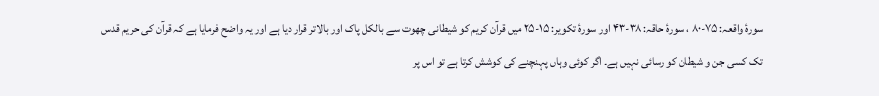سورۂ واقعہ: ۷۵-۸۰ ، سورۂ حاقہ: ۳۸-۴۳ اور سورۂ تکویر: ۱۵-۲۵ میں قرآن کریم کو شیطانی چھوت سے بالکل پاک اور بالاتر قرار دیا ہے اور یہ واضح فرمایا ہے کہ قرآن کی حریم قدس تک کسی جن و شیطان کو رسائی نہیں ہے۔ اگر کوئی وہاں پہنچنے کی کوشش کرتا ہے تو اس پر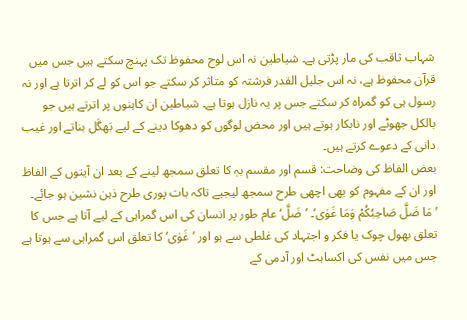شہاب ثاقب کی مار پڑتی ہے۔ شیاطین نہ اس لوح محفوظ تک پہنچ سکتے ہیں جس میں قرآن محفوظ ہے، نہ اس جلیل القدر فرشتہ کو متاثر کر سکتے جو اس کو لے کر اترتا ہے اور نہ رسول ہی کو گمراہ کر سکتے جس پر یہ نازل ہوتا ہے۔ شیاطین ان کاہنوں پر اترتے ہیں جو بالکل جھوٹے اور نابکار ہوتے ہیں اور محض لوگوں کو دھوکا دینے کے لیے بَھگَل بناتے اور غیب دانی کے دعوے کرتے ہیں۔
بعض الفاظ کی وضاحت: قسم اور مقسم بہٖ کا تعلق سمجھ لینے کے بعد ان آیتوں کے الفاظ اور ان کے مفہوم کو بھی اچھی طرح سمجھ لیجیے تاکہ بات پوری طرح ذہن نشین ہو جائے۔
’مَا ضَلَّ صَاحِبُکُمْ وَمَا غَوٰی‘۔ ’ضَلَّ‘ عام طور پر انسان کی اس گمراہی کے لیے آتا ہے جس کا تعلق بھول چوک یا فکر و اجتہاد کی غلطی سے ہو اور ’غَوٰی‘ کا تعلق اس گمراہی سے ہوتا ہے جس میں نفس کی اکساہٹ اور آدمی کے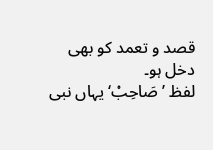قصد و تعمد کو بھی دخل ہو۔
لفظ ’صَاحِبْ‘ یہاں نبی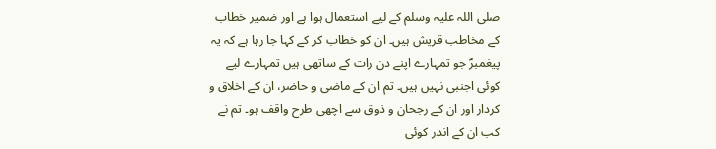صلی اللہ علیہ وسلم کے لیے استعمال ہوا ہے اور ضمیر خطاب کے مخاطب قریش ہیں۔ ان کو خطاب کر کے کہا جا رہا ہے کہ یہ پیغمبرؐ جو تمہارے اپنے دن رات کے ساتھی ہیں تمہارے لیے کوئی اجنبی نہیں ہیں۔ تم ان کے ماضی و حاضر، ان کے اخلاق و کردار اور ان کے رجحان و ذوق سے اچھی طرح واقف ہو۔ تم نے کب ان کے اندر کوئی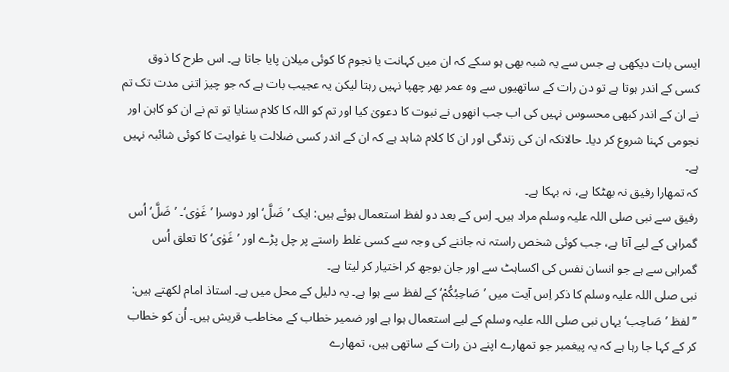ایسی بات دیکھی ہے جس سے یہ شبہ بھی ہو سکے کہ ان میں کہانت یا نجوم کا کوئی میلان پایا جاتا ہے۔ اس طرح کا ذوق کسی کے اندر ہوتا ہے تو دن رات کے ساتھیوں سے وہ عمر بھر چھپا نہیں رہتا لیکن یہ عجیب بات ہے کہ جو چیز اتنی مدت تک تم نے ان کے اندر کبھی محسوس نہیں کی اب جب انھوں نے نبوت کا دعویٰ کیا اور تم کو اللہ کا کلام سنایا تو تم نے ان کو کاہن اور نجومی کہنا شروع کر دیا۔ حالانکہ ان کی زندگی اور ان کا کلام شاہد ہے کہ ان کے اندر کسی ضلالت یا غوایت کا کوئی شائبہ نہیں ہے۔
کہ تمھارا رفیق نہ بھٹکا ہے، نہ بہکا ہے۔
رفیق سے نبی صلی اللہ علیہ وسلم مراد ہیں۔ اِس کے بعد دو لفظ استعمال ہوئے ہیں: ایک ’ضَلَّ‘ اور دوسرا ’غَوٰی‘۔ ’ضَلَّ‘ اُس گمراہی کے لیے آتا ہے، جب کوئی شخص راستہ نہ جاننے کی وجہ سے کسی غلط راستے پر چل پڑے اور ’غَوٰی‘ کا تعلق اُس گمراہی سے ہے جو انسان نفس کی اکساہٹ سے اور جان بوجھ کر اختیار کر لیتا ہے۔
نبی صلی اللہ علیہ وسلم کا ذکر اِس آیت میں ’صَاحِبُکُمْ‘ کے لفظ سے ہوا ہے۔ یہ دلیل کے محل میں ہے۔ استاذ امام لکھتے ہیں:
’’لفظ ’صَاحِب‘ یہاں نبی صلی اللہ علیہ وسلم کے لیے استعمال ہوا ہے اور ضمیر خطاب کے مخاطب قریش ہیں۔ اُن کو خطاب کر کے کہا جا رہا ہے کہ یہ پیغمبر جو تمھارے اپنے دن رات کے ساتھی ہیں، تمھارے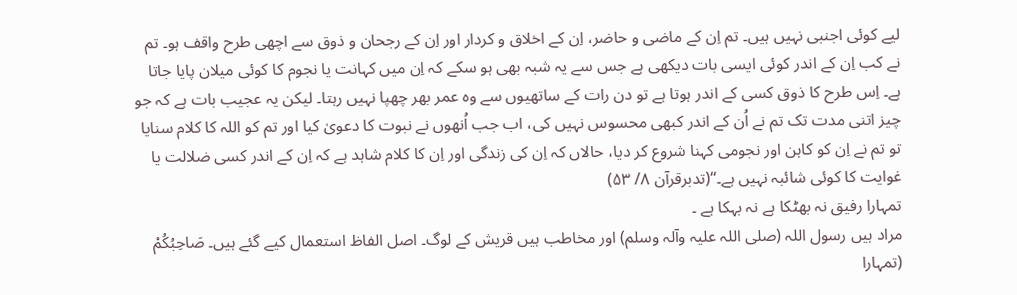لیے کوئی اجنبی نہیں ہیں۔ تم اِن کے ماضی و حاضر، اِن کے اخلاق و کردار اور اِن کے رجحان و ذوق سے اچھی طرح واقف ہو۔ تم نے کب اِن کے اندر کوئی ایسی بات دیکھی ہے جس سے یہ شبہ بھی ہو سکے کہ اِن میں کہانت یا نجوم کا کوئی میلان پایا جاتا ہے۔ اِس طرح کا ذوق کسی کے اندر ہوتا ہے تو دن رات کے ساتھیوں سے وہ عمر بھر چھپا نہیں رہتا۔ لیکن یہ عجیب بات ہے کہ جو چیز اتنی مدت تک تم نے اُن کے اندر کبھی محسوس نہیں کی، اب جب اُنھوں نے نبوت کا دعویٰ کیا اور تم کو اللہ کا کلام سنایا تو تم نے اِن کو کاہن اور نجومی کہنا شروع کر دیا، حالاں کہ اِن کی زندگی اور اِن کا کلام شاہد ہے کہ اِن کے اندر کسی ضلالت یا غوایت کا کوئی شائبہ نہیں ہے۔‘‘(تدبرقرآن ۸/ ۵۳)
تمہارا رفیق نہ بھٹکا ہے نہ بہکا ہے ۔
مراد ہیں رسول اللہ (صلی اللہ علیہ وآلہ وسلم) اور مخاطب ہیں قریش کے لوگ۔ اصل الفاظ استعمال کیے گئے ہیں۔ صَاحِبُکُمْ (تمہارا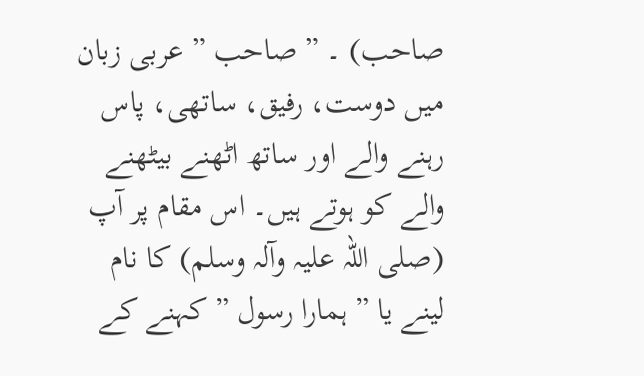صاحب) ۔ ” صاحب ” عربی زبان میں دوست، رفیق، ساتھی، پاس رہنے والے اور ساتھ اٹھنے بیٹھنے والے کو ہوتے ہیں۔ اس مقام پر آپ (صلی اللہ علیہ وآلہ وسلم) کا نام لینے یا ” ہمارا رسول ” کہنے کے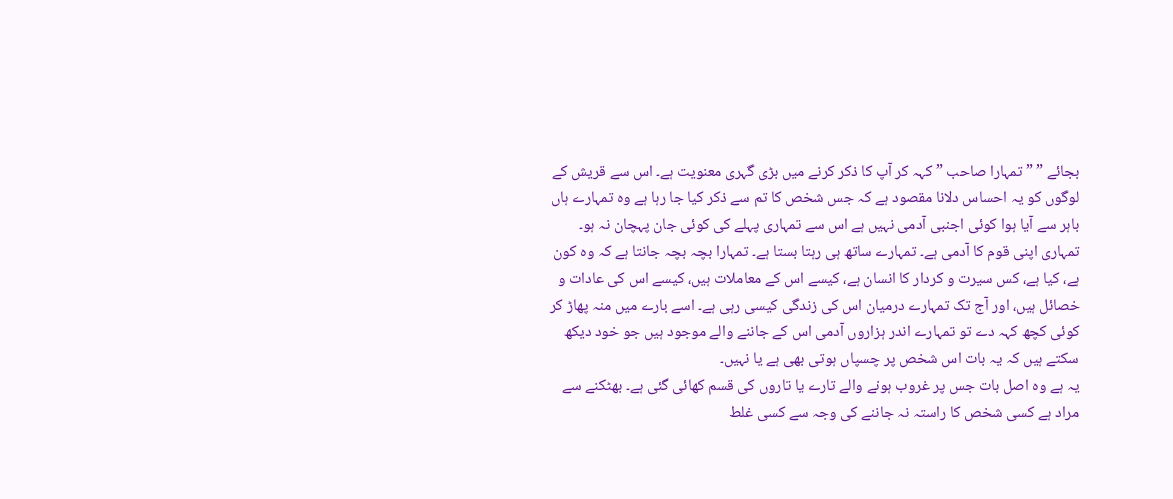بجائے ” ” تمہارا صاحب ” کہہ کر آپ کا ذکر کرنے میں بڑی گہری معنویت ہے۔ اس سے قریش کے لوگوں کو یہ احساس دلانا مقصود ہے کہ جس شخص کا تم سے ذکر کیا جا رہا ہے وہ تمہارے ہاں باہر سے آیا ہوا کوئی اجنبی آدمی نہیں ہے اس سے تمہاری پہلے کی کوئی جان پہچان نہ ہو۔ تمہاری اپنی قوم کا آدمی ہے۔ تمہارے ساتھ ہی رہتا بستا ہے۔ تمہارا بچہ بچہ جانتا ہے کہ وہ کون ہے، کیا ہے، کس سیرت و کردار کا انسان ہے، کیسے اس کے معاملات ہیں، کیسے اس کی عادات و خصائل ہیں، اور آج تک تمہارے درمیان اس کی زندگی کیسی رہی ہے۔ اسے بارے میں منہ پھاڑ کر کوئی کچھ کہہ دے تو تمہارے اندر ہزاروں آدمی اس کے جاننے والے موجود ہیں جو خود دیکھ سکتے ہیں کہ یہ بات اس شخص پر چسپاں ہوتی بھی ہے یا نہیں۔
یہ ہے وہ اصل بات جس پر غروب ہونے والے تارے یا تاروں کی قسم کھائی گئی ہے۔ بھٹکنے سے مراد ہے کسی شخص کا راستہ نہ جاننے کی وجہ سے کسی غلط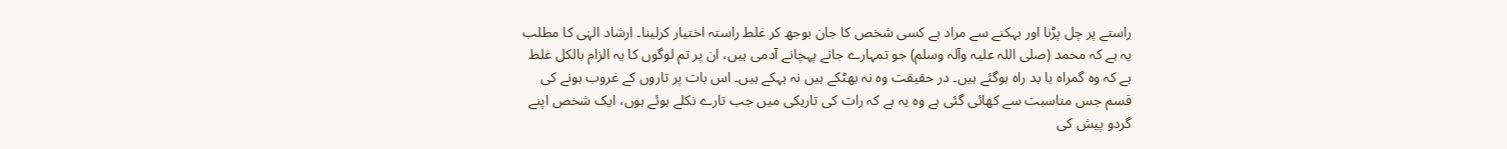راستے پر چل پڑنا اور بہکنے سے مراد ہے کسی شخص کا جان بوجھ کر غلط راستہ اختیار کرلینا۔ ارشاد الہٰی کا مطلب یہ ہے کہ محمد (صلی اللہ علیہ وآلہ وسلم) جو تمہارے جانے پہچانے آدمی ہیں، ان پر تم لوگوں کا یہ الزام بالکل غلط ہے کہ وہ گمراہ یا بد راہ ہوگئے ہیں۔ در حقیقت وہ نہ بھٹکے ہیں نہ بہکے ہیں۔ اس بات پر تاروں کے غروب ہونے کی قسم جس مناسبت سے کھائی گئی ہے وہ یہ ہے کہ رات کی تاریکی میں جب تارے نکلے ہوئے ہوں، ایک شخص اپنے گردو پیش کی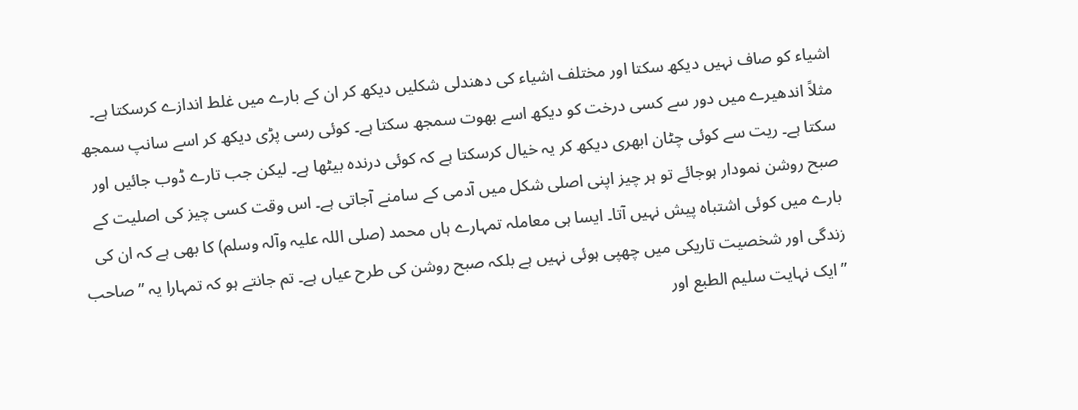اشیاء کو صاف نہیں دیکھ سکتا اور مختلف اشیاء کی دھندلی شکلیں دیکھ کر ان کے بارے میں غلط اندازے کرسکتا ہے۔ مثلاً اندھیرے میں دور سے کسی درخت کو دیکھ اسے بھوت سمجھ سکتا ہے۔ کوئی رسی پڑی دیکھ کر اسے سانپ سمجھ سکتا ہے۔ ریت سے کوئی چٹان ابھری دیکھ کر یہ خیال کرسکتا ہے کہ کوئی درندہ بیٹھا ہے۔ لیکن جب تارے ڈوب جائیں اور صبح روشن نمودار ہوجائے تو ہر چیز اپنی اصلی شکل میں آدمی کے سامنے آجاتی ہے۔ اس وقت کسی چیز کی اصلیت کے بارے میں کوئی اشتباہ پیش نہیں آتا۔ ایسا ہی معاملہ تمہارے ہاں محمد (صلی اللہ علیہ وآلہ وسلم) کا بھی ہے کہ ان کی زندگی اور شخصیت تاریکی میں چھپی ہوئی نہیں ہے بلکہ صبح روشن کی طرح عیاں ہے۔ تم جانتے ہو کہ تمہارا یہ ” صاحب ” ایک نہایت سلیم الطبع اور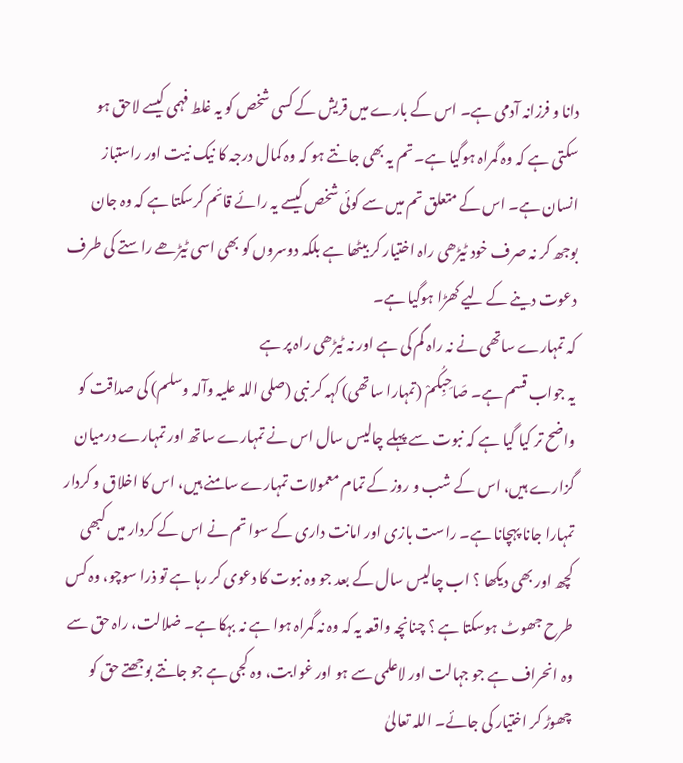دانا و فرزانہ آدمی ہے۔ اس کے بارے میں قریش کے کسی شخص کو یہ غلط فہمی کیسے لاحق ہو سکتی ہے کہ وہ گمراہ ہوگیا ہے۔ تم یہ بھی جانتے ہو کہ وہ کمال درجہ کا نیک نیت اور راستباز انسان ہے۔ اس کے متعلق تم میں سے کوئی شخص کیسے یہ رائے قائم کرسکتا ہے کہ وہ جان بوجھ کر نہ صرف خود ٹیڑھی راہ اختیار کر بیٹھا ہے بلکہ دوسروں کو بھی اسی ٹیڑھے راستے کی طرف دعوت دینے کے لیے کھڑا ہوگیا ہے۔
کہ تمہارے ساتھی نے نہ راہ گم کی ہے اور نہ ٹیڑھی راہ پر ہے
یہ جواب قسم ہے۔ صَاحِبِکُمْ (تمہارا ساتھی) کہہ کر نبی (صلی اللہ علیہ وآلہ وسلم) کی صداقت کو واضح تر کیا گیا ہے کہ نبوت سے پہلے چالیس سال اس نے تمہارے ساتھ اور تمہارے درمیان گزارے ہیں، اس کے شب و روز کے تمام معمولات تمہارے سامنے ہیں، اس کا اخلاق و کردار تمہارا جانا پہچانا ہے۔ راست بازی اور امانت داری کے سوا تم نے اس کے کردار میں کبھی کچھ اور بھی دیکھا ؟ اب چالیس سال کے بعد جو وہ نبوت کا دعوی کر رہا ہے تو ذرا سوچو، وہ کس طرح جھوٹ ہوسکتا ہے ؟ چنانچہ واقعہ یہ کہ وہ نہ گمراہ ہوا ہے نہ بہکا ہے۔ ضلالت، راہ حق سے وہ انحراف ہے جو جہالت اور لاعلمی سے ہو اور غوابت، وہ کجی ہے جو جانتے بوجھتے حق کو چھوڑ کر اختیار کی جائے۔ اللہ تعالیٰ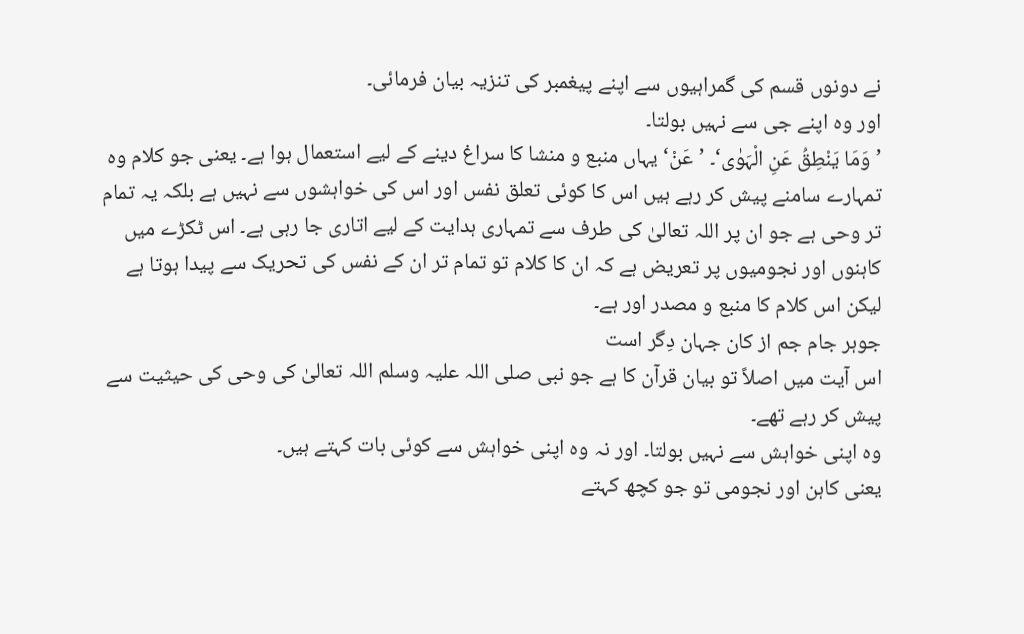نے دونوں قسم کی گمراہیوں سے اپنے پیغمبر کی تنزیہ بیان فرمائی۔
اور وہ اپنے جی سے نہیں بولتا۔
’وَمَا یَنْطِقُ عَنِ الْہَوٰی‘۔ ’عَنْ‘ یہاں منبع و منشا کا سراغ دینے کے لیے استعمال ہوا ہے۔ یعنی جو کلام وہ تمہارے سامنے پیش کر رہے ہیں اس کا کوئی تعلق نفس اور اس کی خواہشوں سے نہیں ہے بلکہ یہ تمام تر وحی ہے جو ان پر اللہ تعالیٰ کی طرف سے تمہاری ہدایت کے لیے اتاری جا رہی ہے۔ اس ٹکڑے میں کاہنوں اور نجومیوں پر تعریض ہے کہ ان کا کلام تو تمام تر ان کے نفس کی تحریک سے پیدا ہوتا ہے لیکن اس کلام کا منبع و مصدر اور ہے۔
جوہر جام جم از کان جہان دِگر است
اس آیت میں اصلاً تو بیان قرآن کا ہے جو نبی صلی اللہ علیہ وسلم اللہ تعالیٰ کی وحی کی حیثیت سے پیش کر رہے تھے۔
وہ اپنی خواہش سے نہیں بولتا۔ اور نہ وہ اپنی خواہش سے کوئی بات کہتے ہیں۔
یعنی کاہن اور نجومی تو جو کچھ کہتے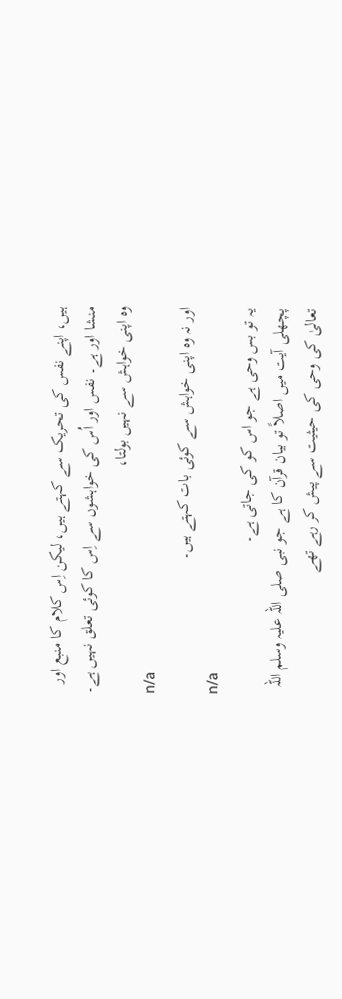ہیں، اپنے نفس کی تحریک سے کہتے ہیں، لیکن اِس کلام کا منبع اور منشا اور ہے۔ نفس اور اُس کی خواہشوں سے اِس کا کوئی تعلق نہیں ہے۔
وہ اپنی خواہش سے نہیں بولتا،
n/a
اور نہ وہ اپنی خواہش سے کوئی بات کہتے ہیں۔
n/a
یہ تو بس وحی ہے جو اس کو کی جاتی ہے۔
پچھلی آیت میں اصلاً تو بیان قرآن کا ہے جو نبی صلی اللہ علیہ وسلم اللہ تعالیٰ کی وحی کی حیثیت سے پیش کر رہے تھے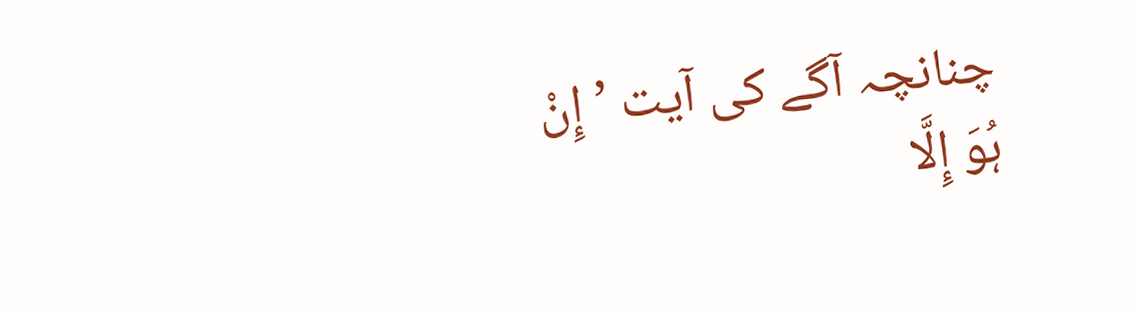چنانچہ آگے کی آیت ’إِنْ ہُوَ إِلَّا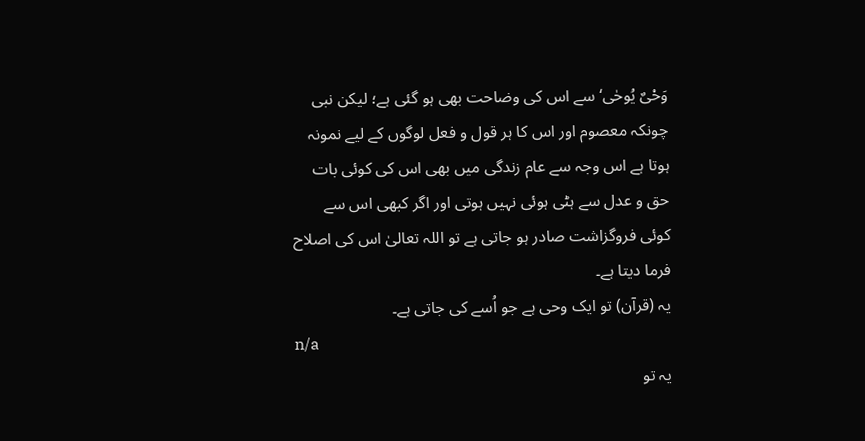وَحْیٌ یُوحٰی‘ سے اس کی وضاحت بھی ہو گئی ہے؛ لیکن نبی چونکہ معصوم اور اس کا ہر قول و فعل لوگوں کے لیے نمونہ ہوتا ہے اس وجہ سے عام زندگی میں بھی اس کی کوئی بات حق و عدل سے ہٹی ہوئی نہیں ہوتی اور اگر کبھی اس سے کوئی فروگزاشت صادر ہو جاتی ہے تو اللہ تعالیٰ اس کی اصلاح فرما دیتا ہے۔
یہ (قرآن) تو ایک وحی ہے جو اُسے کی جاتی ہے۔
n/a
یہ تو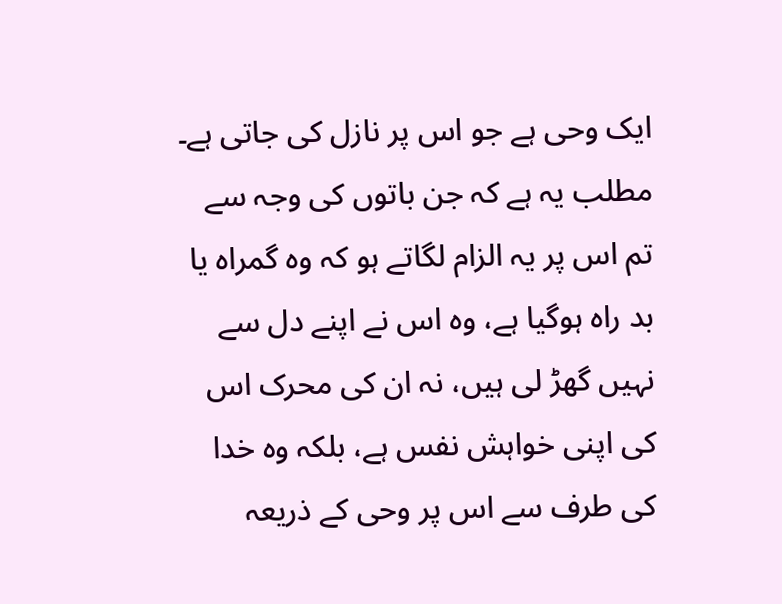ایک وحی ہے جو اس پر نازل کی جاتی ہے۔
مطلب یہ ہے کہ جن باتوں کی وجہ سے تم اس پر یہ الزام لگاتے ہو کہ وہ گمراہ یا بد راہ ہوگیا ہے، وہ اس نے اپنے دل سے نہیں گھڑ لی ہیں، نہ ان کی محرک اس کی اپنی خواہش نفس ہے، بلکہ وہ خدا کی طرف سے اس پر وحی کے ذریعہ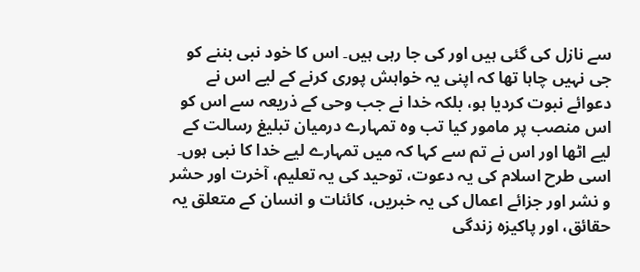سے نازل کی گئی ہیں اور کی جا رہی ہیں۔ اس کا خود نبی بننے کو جی نہیں چاہا تھا کہ اپنی یہ خواہش پوری کرنے کے لیے اس نے دعوائے نبوت کردیا ہو، بلکہ خدا نے جب وحی کے ذریعہ سے اس کو اس منصب پر مامور کیا تب وہ تمہارے درمیان تبلیغ رسالت کے لیے اٹھا اور اس نے تم سے کہا کہ میں تمہارے لیے خدا کا نبی ہوں۔ اسی طرح اسلام کی یہ دعوت، توحید کی یہ تعلیم، آخرت اور حشر و نشر اور جزائے اعمال کی یہ خبریں، کائنات و انسان کے متعلق یہ حقائق، اور پاکیزہ زندگی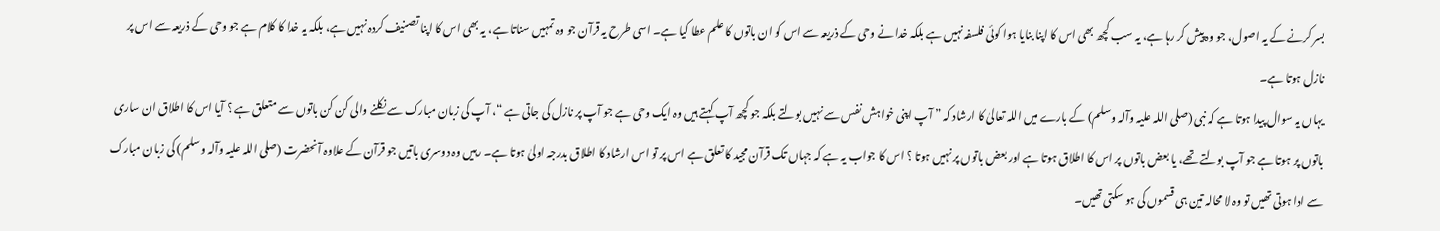بسر کرنے کے یہ اصول، جو وہ پیش کر رہا ہے، یہ سب کچھ بھی اس کا اپنا بنایا ہوا کوئی فلسفہ نہیں ہے بلکہ خدا نے وحی کے ذریعہ سے اس کو ان باتوں کا علم عطا کیا ہے۔ اسی طرح یہ قرآن جو وہ تمہیں سناتا ہے، یہ بھی اس کا اپنا تصنیف کردہ نہیں ہے، بلکہ یہ خدا کا کلام ہے جو وحی کے ذریعہ سے اس پر نازل ہوتا ہے۔
یہاں یہ سوال پیدا ہوتا ہے کہ نبی (صلی اللہ علیہ وآلہ وسلم) کے بارے میں اللہ تعالیٰ کا ارشاد کہ ” آپ اپنی خواہش نفس سے نہیں بولتے بلکہ جو کچھ آپ کہتے ہیں وہ ایک وحی ہے جو آپ پر نازل کی جاتی ہے “، آپ کی زبان مبارک سے نکلنے والی کن کن باتوں سے متعلق ہے ؟ آیا اس کا اطلاق ان ساری باتوں پر ہوتا ہے جو آپ بولتے تھے، یا بعض باتوں پر اس کا اطلاق ہوتا ہے اور بعض باتوں پر نہیں ہوتا ؟ اس کا جواب یہ ہے کہ جہاں تک قرآن مجید کا تعلق ہے اس پر تو اس ارشاد کا اطلاق بدرجہ اولیٰ ہوتا ہے۔ رہیں وہ دوسری باتیں جو قرآن کے علاوہ آنحضرت (صلی اللہ علیہ وآلہ وسلم) کی زبان مبارک سے ادا ہوتی تھیں تو وہ لا محالہ تین ہی قسموں کی ہو سکتی تھیں۔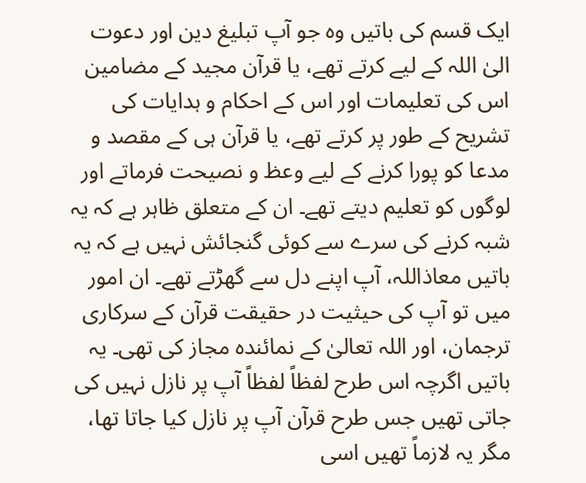ایک قسم کی باتیں وہ جو آپ تبلیغ دین اور دعوت الیٰ اللہ کے لیے کرتے تھے، یا قرآن مجید کے مضامین اس کی تعلیمات اور اس کے احکام و ہدایات کی تشریح کے طور پر کرتے تھے، یا قرآن ہی کے مقصد و مدعا کو پورا کرنے کے لیے وعظ و نصیحت فرماتے اور لوگوں کو تعلیم دیتے تھے۔ ان کے متعلق ظاہر ہے کہ یہ شبہ کرنے کی سرے سے کوئی گنجائش نہیں ہے کہ یہ باتیں معاذاللہ، آپ اپنے دل سے گھڑتے تھے۔ ان امور میں تو آپ کی حیثیت در حقیقت قرآن کے سرکاری ترجمان، اور اللہ تعالیٰ کے نمائندہ مجاز کی تھی۔ یہ باتیں اگرچہ اس طرح لفظاً لفظاً آپ پر نازل نہیں کی جاتی تھیں جس طرح قرآن آپ پر نازل کیا جاتا تھا، مگر یہ لازماً تھیں اسی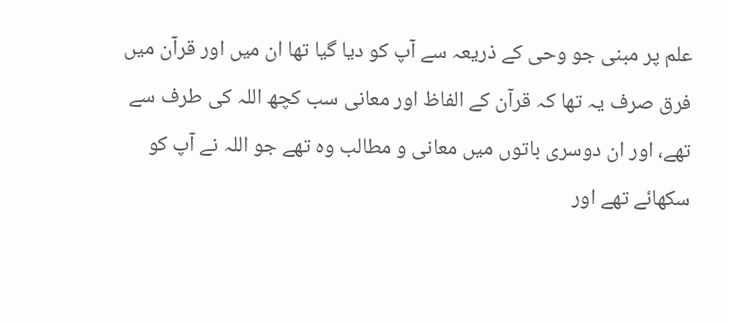علم پر مبنی جو وحی کے ذریعہ سے آپ کو دیا گیا تھا ان میں اور قرآن میں فرق صرف یہ تھا کہ قرآن کے الفاظ اور معانی سب کچھ اللہ کی طرف سے تھے، اور ان دوسری باتوں میں معانی و مطالب وہ تھے جو اللہ نے آپ کو سکھائے تھے اور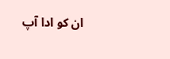ان کو ادا آپ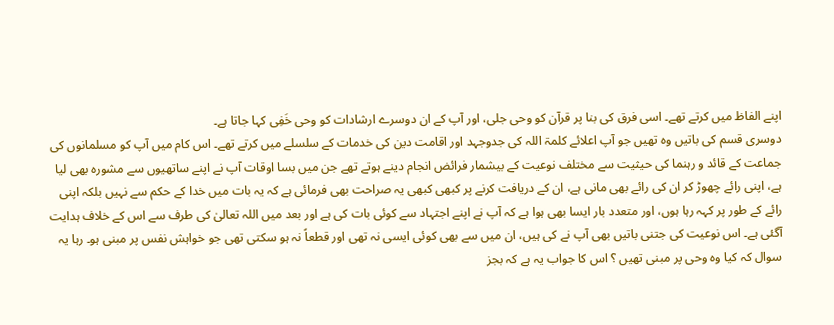اپنے الفاظ میں کرتے تھے۔ اسی فرق کی بنا پر قرآن کو وحی جلی، اور آپ کے ان دوسرے ارشادات کو وحی خَفِی کہا جاتا ہے۔
دوسری قسم کی باتیں وہ تھیں جو آپ اعلائے کلمۃ اللہ کی جدوجہد اور اقامت دین کی خدمات کے سلسلے میں کرتے تھے۔ اس کام میں آپ کو مسلمانوں کی جماعت کے قائد و رہنما کی حیثیت سے مختلف نوعیت کے بیشمار فرائض انجام دینے ہوتے تھے جن میں بسا اوقات آپ نے اپنے ساتھیوں سے مشورہ بھی لیا ہے، اپنی رائے چھوڑ کر ان کی رائے بھی مانی ہے، ان کے دریافت کرنے پر کبھی کبھی یہ صراحت بھی فرمائی ہے کہ یہ بات میں خدا کے حکم سے نہیں بلکہ اپنی رائے کے طور پر کہہ رہا ہوں، اور متعدد بار ایسا بھی ہوا ہے کہ آپ نے اپنے اجتہاد سے کوئی بات کی ہے اور بعد میں اللہ تعالیٰ کی طرف سے اس کے خلاف ہدایت آگئی ہے۔ اس نوعیت کی جتنی باتیں بھی آپ نے کی ہیں، ان میں سے بھی کوئی ایسی نہ تھی اور قطعاً نہ ہو سکتی تھی جو خواہش نفس پر مبنی ہو۔ رہا یہ سوال کہ کیا وہ وحی پر مبنی تھیں ؟ اس کا جواب یہ ہے کہ بجز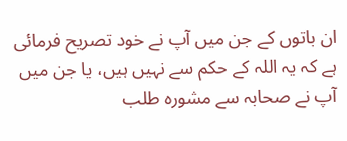ان باتوں کے جن میں آپ نے خود تصریح فرمائی ہے کہ یہ اللہ کے حکم سے نہیں ہیں، یا جن میں آپ نے صحابہ سے مشورہ طلب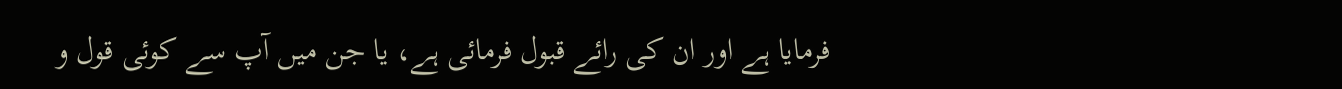فرمایا ہے اور ان کی رائے قبول فرمائی ہے، یا جن میں آپ سے کوئی قول و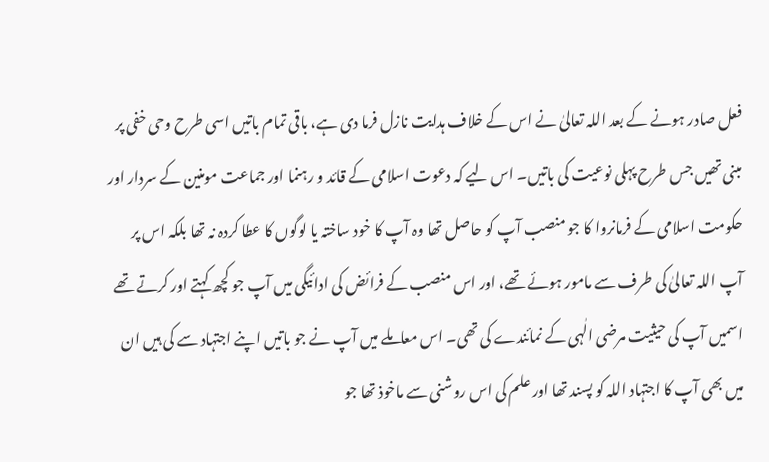فعل صادر ہونے کے بعد اللہ تعالیٰ نے اس کے خلاف ہدایت نازل فرما دی ہے، باقی تمام باتیں اسی طرح وحی خفی پر مبنی تھیں جس طرح پہلی نوعیت کی باتیں۔ اس لیے کہ دعوت اسلامی کے قائد و رہنما اور جماعت مومنین کے سردار اور حکومت اسلامی کے فرمانروا کا جو منصب آپ کو حاصل تھا وہ آپ کا خود ساختہ یا لوگوں کا عطا کردہ نہ تھا بلکہ اس پر آپ اللہ تعالیٰ کی طرف سے مامور ہوئے تھے، اور اس منصب کے فرائض کی ادائیگی میں آپ جو کچھ کہتے اور کرتے تھے اسمیں آپ کی حیثیت مرضی الٰہی کے نمائندے کی تھی۔ اس معاملے میں آپ نے جو باتیں اپنے اجتہاد سے کی ہیں ان میں بھی آپ کا اجتہاد اللہ کو پسند تھا اور علم کی اس روشنی سے ماخوذ تھا جو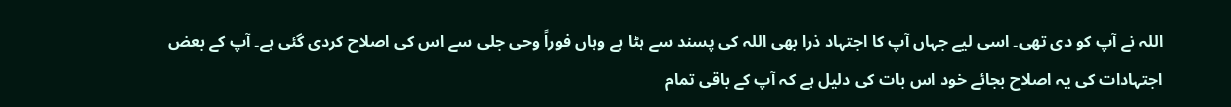اللہ نے آپ کو دی تھی۔ اسی لیے جہاں آپ کا اجتہاد ذرا بھی اللہ کی پسند سے ہٹا ہے وہاں فوراً وحی جلی سے اس کی اصلاح کردی گئی ہے۔ آپ کے بعض اجتہادات کی یہ اصلاح بجائے خود اس بات کی دلیل ہے کہ آپ کے باقی تمام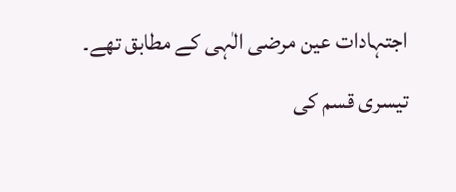اجتہادات عین مرضی الٰہی کے مطابق تھے۔
تیسری قسم کی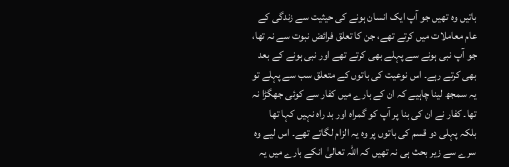باتیں وہ تھیں جو آپ ایک انسان ہونے کی حیثیت سے زندگی کے عام معاملات میں کرتے تھے، جن کا تعلق فرائض نبوت سے نہ تھا، جو آپ نبی ہونے سے پہلے بھی کرتے تھے اور نبی ہونے کے بعد بھی کرتے رہے۔ اس نوعیت کی باتوں کے متعلق سب سے پہلے تو یہ سمجھ لینا چاہیے کہ ان کے بارے میں کفار سے کوئی جھگڑا نہ تھا۔ کفار نے ان کی بنا پر آپ کو گمراہ اور بد راہ نہیں کہا تھا بلکہ پہلی دو قسم کی باتوں پر وہ یہ الزام لگاتے تھے۔ اس لیے وہ سرے سے زیر بحث ہی نہ تھیں کہ اللہ تعالیٰ انکے بارے میں یہ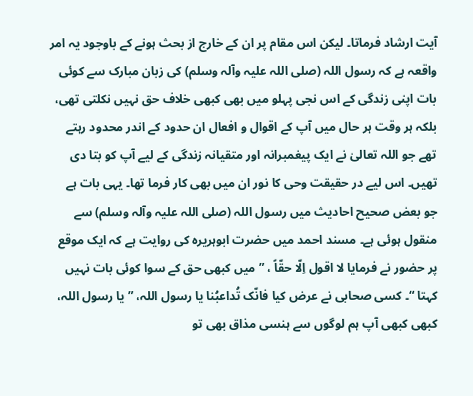آیت ارشاد فرماتا۔ لیکن اس مقام پر ان کے خارج از بحث ہونے کے باوجود یہ امر واقعہ ہے کہ رسول اللہ (صلی اللہ علیہ وآلہ وسلم) کی زبان مبارک سے کوئی بات اپنی زندگی کے اس نجی پہلو میں بھی کبھی خلاف حق نہیں نکلتی تھی، بلکہ ہر وقت ہر حال میں آپ کے اقوال و افعال ان حدود کے اندر محدود رہتے تھے جو اللہ تعالیٰ نے ایک پیغمبرانہ اور متقیانہ زندگی کے لیے آپ کو بتا دی تھیں۔ اس لیے در حقیقت وحی کا نور ان میں بھی کار فرما تھا۔ یہی بات ہے جو بعض صحیح احادیث میں رسول اللہ (صلی اللہ علیہ وآلہ وسلم) سے منقول ہوئی ہے۔ مسند احمد میں حضرت ابوہریرہ کی روایت ہے کہ ایک موقع پر حضور نے فرمایا لا اقول اِلّا حقّاً ، ” میں کبھی حق کے سوا کوئی بات نہیں کہتا “۔ کسی صحابی نے عرض کیا فانّک تُداعبُنا یا رسول اللہ، ” یا رسول اللہ، کبھی کبھی آپ ہم لوگوں سے ہنسی مذاق بھی تو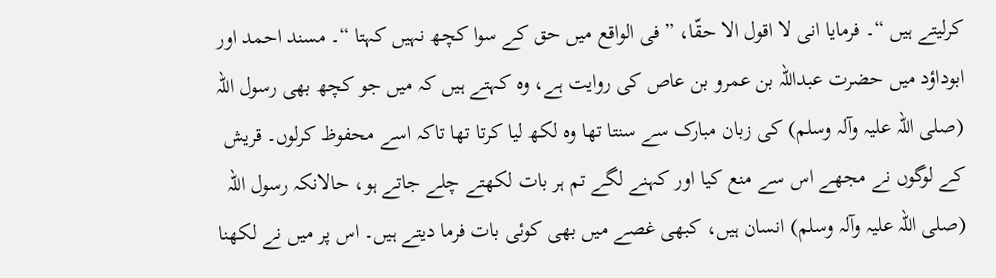کرلیتے ہیں “۔ فرمایا انی لا اقول الا حقّا، ” فی الواقع میں حق کے سوا کچھ نہیں کہتا “۔ مسند احمد اور ابوداؤد میں حضرت عبداللہ بن عمرو بن عاص کی روایت ہے، وہ کہتے ہیں کہ میں جو کچھ بھی رسول اللہ (صلی اللہ علیہ وآلہ وسلم) کی زبان مبارک سے سنتا تھا وہ لکھ لیا کرتا تھا تاکہ اسے محفوظ کرلوں۔ قریش کے لوگوں نے مجھے اس سے منع کیا اور کہنے لگے تم ہر بات لکھتے چلے جاتے ہو، حالانکہ رسول اللہ (صلی اللہ علیہ وآلہ وسلم) انسان ہیں، کبھی غصے میں بھی کوئی بات فرما دیتے ہیں۔ اس پر میں نے لکھنا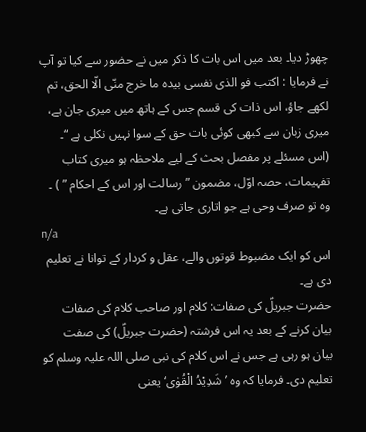چھوڑ دیا۔ بعد میں اس بات کا ذکر میں نے حضور سے کیا تو آپ نے فرمایا : اکتب فو الذی نفسی بیدہ ما خرج منّی الّا الحق، تم لکھے جاؤ، اس ذات کی قسم جس کے ہاتھ میں میری جان ہے، میری زبان سے کبھی کوئی بات حق کے سوا نہیں نکلی ہے “۔ (اس مسئلے پر مفصل بحث کے لیے ملاحظہ ہو میری کتاب تفہیمات، حصہ اوّل، مضمون ” رسالت اور اس کے احکام ” ) ۔
وہ تو صرف وحی ہے جو اتاری جاتی ہے۔
n/a
اس کو ایک مضبوط قوتوں والے، عقل و کردار کے توانا نے تعلیم دی ہے۔
حضرت جبریلؑ کی صفات: کلام اور صاحب کلام کی صفات بیان کرنے کے بعد یہ اس فرشتہ (حضرت جبریلؑ) کی صفت بیان ہو رہی ہے جس نے اس کلام کی نبی صلی اللہ علیہ وسلم کو تعلیم دی۔ فرمایا کہ وہ ’شَدِیْدُ الْقُوٰی‘ یعنی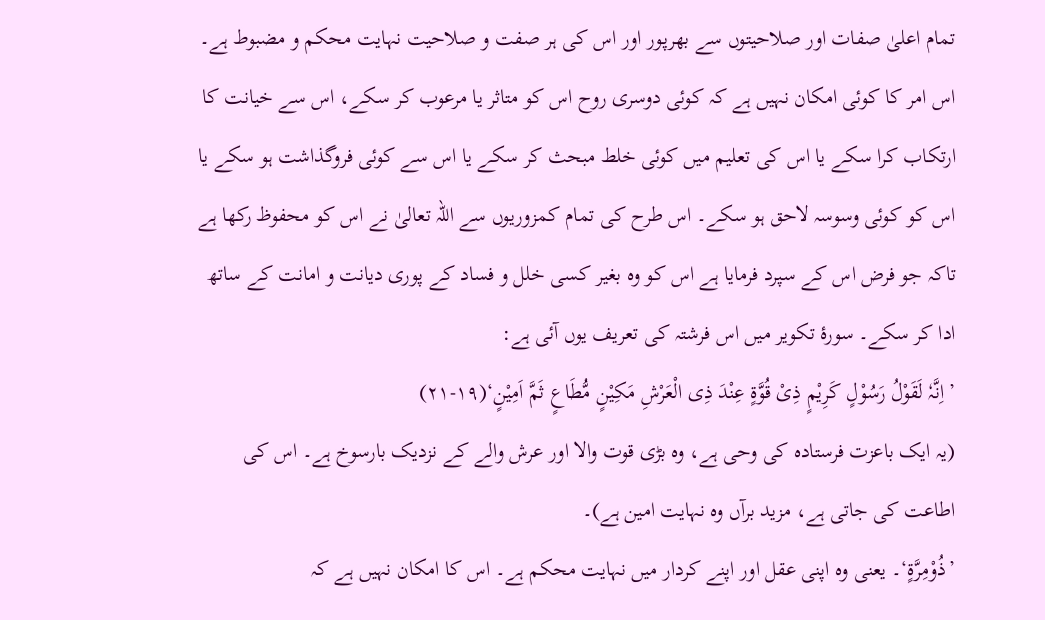تمام اعلیٰ صفات اور صلاحیتوں سے بھرپور اور اس کی ہر صفت و صلاحیت نہایت محکم و مضبوط ہے۔ اس امر کا کوئی امکان نہیں ہے کہ کوئی دوسری روح اس کو متاثر یا مرعوب کر سکے، اس سے خیانت کا ارتکاب کرا سکے یا اس کی تعلیم میں کوئی خلط مبحث کر سکے یا اس سے کوئی فروگذاشت ہو سکے یا اس کو کوئی وسوسہ لاحق ہو سکے۔ اس طرح کی تمام کمزوریوں سے اللہ تعالیٰ نے اس کو محفوظ رکھا ہے تاکہ جو فرض اس کے سپرد فرمایا ہے اس کو وہ بغیر کسی خلل و فساد کے پوری دیانت و امانت کے ساتھ ادا کر سکے۔ سورۂ تکویر میں اس فرشتہ کی تعریف یوں آئی ہے:
’اِنَّہٗ لَقَوْلُ رَسُوْلٍ کَرِیْمٍ ذِیْ قُوَّۃٍ عِنْدَ ذِی الْعَرْشِ مَکِیْنٍ مُّطَاعٍ ثَمَّ اَمِیْنٍ‘(۱۹-۲۱)
(یہ ایک باعزت فرستادہ کی وحی ہے، وہ بڑی قوت والا اور عرش والے کے نزدیک بارسوخ ہے۔ اس کی اطاعت کی جاتی ہے، مزید برآں وہ نہایت امین ہے)۔
’ذُوْمِرَّۃٍ‘۔ یعنی وہ اپنی عقل اور اپنے کردار میں نہایت محکم ہے۔ اس کا امکان نہیں ہے کہ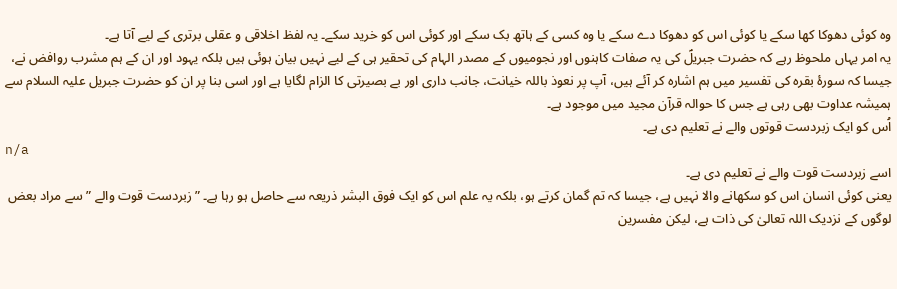وہ کوئی دھوکا کھا سکے یا کوئی اس کو دھوکا دے سکے یا وہ کسی کے ہاتھ بک سکے اور کوئی اس کو خرید سکے۔ یہ لفظ اخلاقی و عقلی برتری کے لیے آتا ہے۔
یہ امر یہاں ملحوظ رہے کہ حضرت جبریلؑ کی یہ صفات کاہنوں اور نجومیوں کے مصدر الہام کی تحقیر ہی کے لیے نہیں بیان ہوئی ہیں بلکہ یہود اور ان کے ہم مشرب روافض نے، جیسا کہ سورۂ بقرہ کی تفسیر میں ہم اشارہ کر آئے ہیں، آپ پر نعوذ باللہ خیانت، جانب داری اور بے بصیرتی کا الزام لگایا ہے اور اسی بنا پر ان کو حضرت جبریل علیہ السلام سے ہمیشہ عداوت بھی رہی ہے جس کا حوالہ قرآن مجید میں موجود ہے۔
اُس کو ایک زبردست قوتوں والے نے تعلیم دی ہے۔
n/a
اسے زبردست قوت والے نے تعلیم دی ہے۔
یعنی کوئی انسان اس کو سکھانے والا نہیں ہے، جیسا کہ تم گمان کرتے ہو، بلکہ یہ علم اس کو ایک فوق البشر ذریعہ سے حاصل ہو رہا ہے۔ ” زبردست قوت والے ” سے مراد بعض لوگوں کے نزدیک اللہ تعالیٰ کی ذات ہے، لیکن مفسرین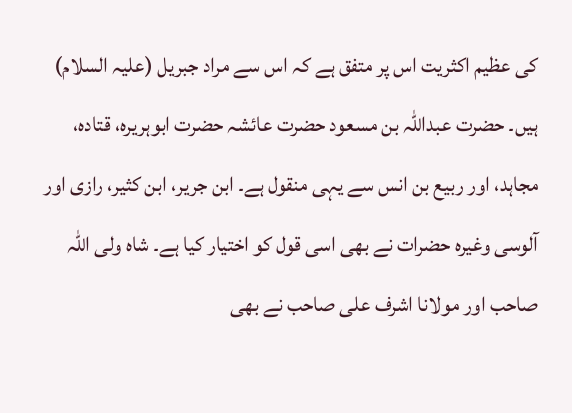کی عظیم اکثریت اس پر متفق ہے کہ اس سے مراد جبریل (علیہ السلام) ہیں۔ حضرت عبداللہ بن مسعود حضرت عائشہ حضرت ابوہریرہ، قتادہ، مجاہد، اور ربیع بن انس سے یہی منقول ہے۔ ابن جریر، ابن کثیر، رازی اور آلوسی وغیرہ حضرات نے بھی اسی قول کو اختیار کیا ہے۔ شاہ ولی اللہ صاحب اور مولانا اشرف علی صاحب نے بھی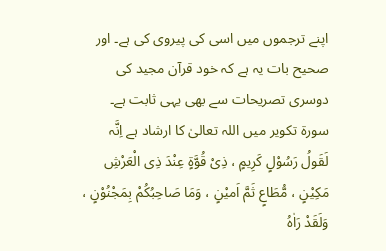اپنے ترجموں میں اسی کی پیروی کی ہے۔ اور صحیح بات یہ ہے کہ خود قرآن مجید کی دوسری تصریحات سے بھی یہی ثابت ہے۔ سورة تکویر میں اللہ تعالیٰ کا ارشاد ہے اِنَّہ لَقَولُ رَسُوْلٍ کَرِیمٍ ، ذِیْ قُوَّۃٍ عِنْدَ ذِی الْعَرْشِ مَکِیْنٍ ، مُّطَاعٍ ثَمَّ اَمیْنٍ ، وَمَا صَاحِبُکُمْ بِمَجْنُوْنٍ ، وَلَقَدْ رَاٰہُ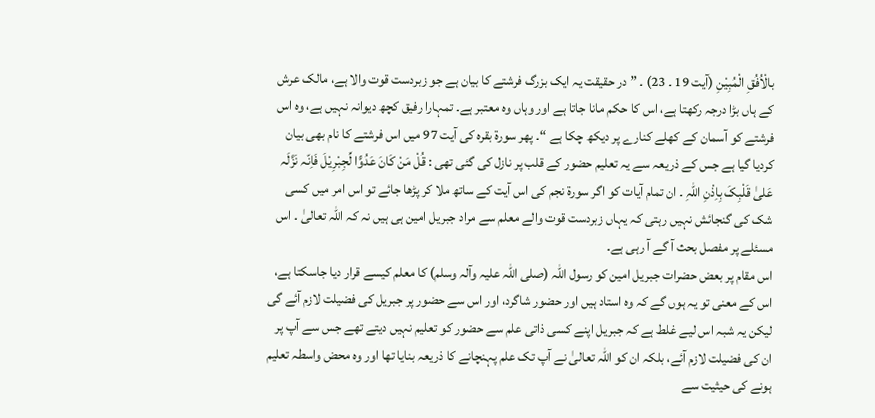بالْاُفُقِ الْمُبِیْنِ (آیت 19 ۔ 23) ۔ ” در حقیقت یہ ایک بزرگ فرشتے کا بیان ہے جو زبردست قوت والا ہے، مالک عرش کے ہاں بڑا درجہ رکھتا ہے، اس کا حکم مانا جاتا ہے اور وہاں وہ معتبر ہے۔ تمہارا رفیق کچھ دیوانہ نہیں ہے، وہ اس فرشتے کو آسمان کے کھلے کنارے پر دیکھ چکا ہے “۔ پھر سورة بقرہ کی آیت 97 میں اس فرشتے کا نام بھی بیان کردیا گیا ہے جس کے ذریعہ سے یہ تعلیم حضور کے قلب پر نازل کی گئی تھی : قُلْ مَنْ کَانَ عَدُوًّا لِّجِبْرِیْلَ فَاِنّہ نَزَّلَہ عَلیٰ قَلْبِکَ بِاِذْنِ اللہِ ۔ ان تمام آیات کو اگر سورة نجم کی اس آیت کے ساتھ ملا کر پڑھا جائے تو اس امر میں کسی شک کی گنجائش نہیں رہتی کہ یہاں زبردست قوت والے معلم سے مراد جبریل امین ہی ہیں نہ کہ اللہ تعالیٰ ۔ اس مسئلے پر مفصل بحث آ گے آ رہی ہے۔
اس مقام پر بعض حضرات جبریل امین کو رسول اللہ (صلی اللہ علیہ وآلہ وسلم) کا معلم کیسے قرار دیا جاسکتا ہے، اس کے معنی تو یہ ہوں گے کہ وہ استاد ہیں اور حضور شاگرد، اور اس سے حضور پر جبریل کی فضیلت لازم آئے گی لیکن یہ شبہ اس لیے غلط ہے کہ جبریل اپنے کسی ذاتی علم سے حضور کو تعلیم نہیں دیتے تھے جس سے آپ پر ان کی فضیلت لازم آئے، بلکہ ان کو اللہ تعالیٰ نے آپ تک علم پہنچانے کا ذریعہ بنایا تھا اور وہ محض واسطہ تعلیم ہونے کی حیثیت سے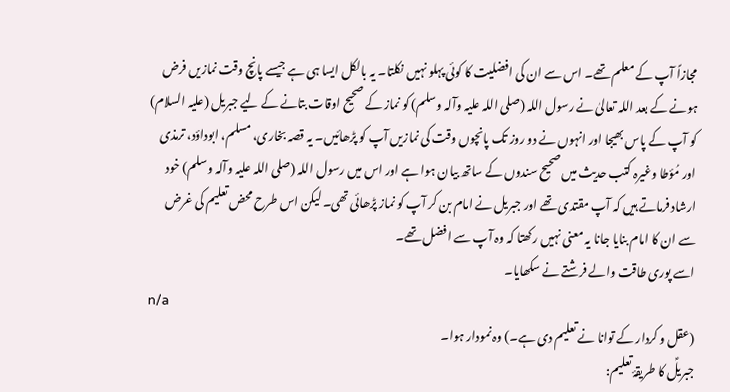مجازاً آپ کے معلم تھے۔ اس سے ان کی افضلیت کا کوئی پہلو نہیں نکلتا۔ یہ بالکل ایسا ہی ہے جیسے پانچ وقت نمازیں فرض ہونے کے بعد اللہ تعالیٰ نے رسول اللہ (صلی اللہ علیہ وآلہ وسلم) کو نماز کے صحیح اوقات بتانے کے لیے جبریل (علیہ السلام) کو آپ کے پاس بھیجا اور انہوں نے دو روز تک پانچوں وقت کی نمازیں آپ کو پڑھائیں۔ یہ قصہ بخاری، مسلم، ابوداؤد، ترمذی اور مُؤطا وغیرہ کتب حدیث میں صحیح سندوں کے ساتھ بیان ہوا ہے اور اس میں رسول اللہ (صلی اللہ علیہ وآلہ وسلم) خود ارشاد فرماتے ہیں کہ آپ مقتدی تھے اور جبریل نے امام بن کر آپ کو نماز پڑھائی تھی۔ لیکن اس طرح محض تعلیم کی غرض سے ان کا امام بنایا جانا یہ معنی نہیں رکھتا کہ وہ آپ سے افضل تھے۔
اسے پوری طاقت والے فرشتے نے سکھایا۔
n/a
(عقل و کردار کے توانا نے تعلیم دی ہے۔) وہ نمودار ہوا۔
جبریلؑ کا طریقۂ تعلیم: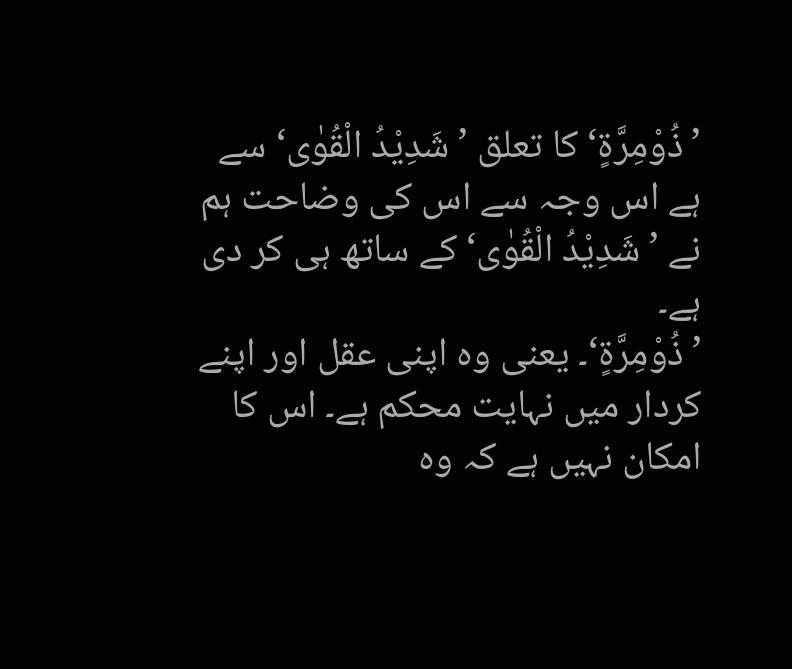’ذُوْمِرَّۃٍ‘ کا تعلق ’شَدِیْدُ الْقُوٰی‘ سے ہے اس وجہ سے اس کی وضاحت ہم نے ’شَدِیْدُ الْقُوٰی‘ کے ساتھ ہی کر دی ہے۔
’ذُوْمِرَّۃٍ‘۔ یعنی وہ اپنی عقل اور اپنے کردار میں نہایت محکم ہے۔ اس کا امکان نہیں ہے کہ وہ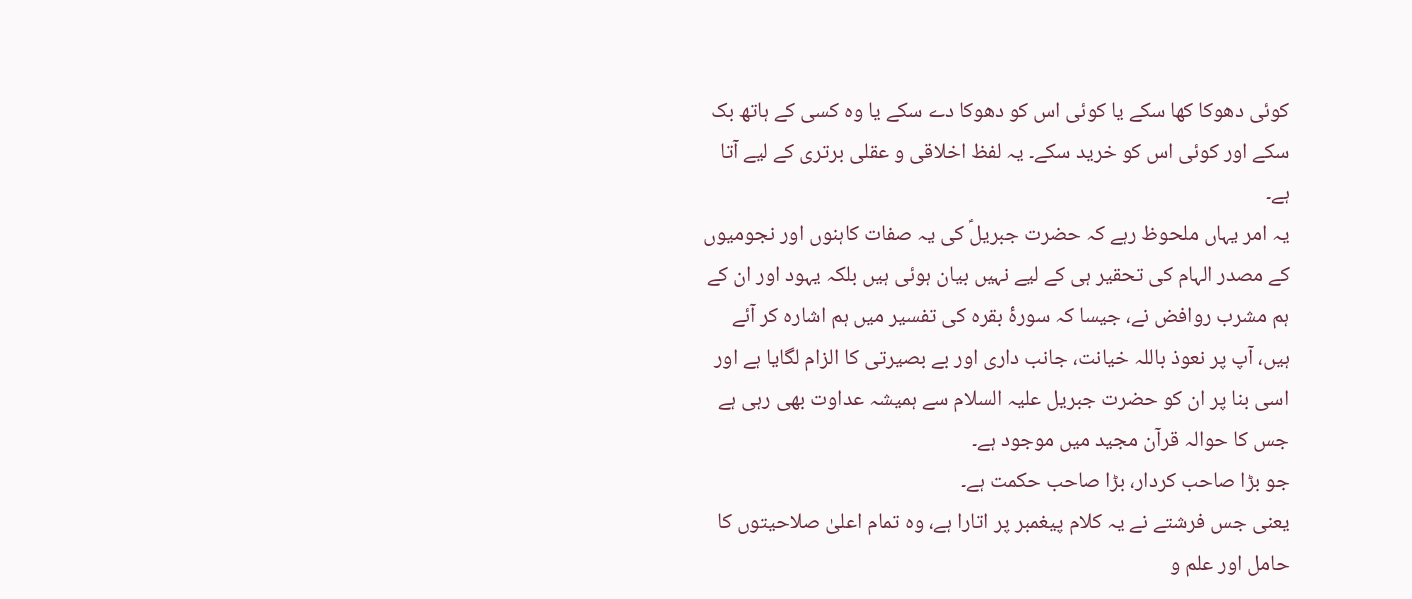کوئی دھوکا کھا سکے یا کوئی اس کو دھوکا دے سکے یا وہ کسی کے ہاتھ بک سکے اور کوئی اس کو خرید سکے۔ یہ لفظ اخلاقی و عقلی برتری کے لیے آتا ہے۔
یہ امر یہاں ملحوظ رہے کہ حضرت جبریلؑ کی یہ صفات کاہنوں اور نجومیوں کے مصدر الہام کی تحقیر ہی کے لیے نہیں بیان ہوئی ہیں بلکہ یہود اور ان کے ہم مشرب روافض نے، جیسا کہ سورۂ بقرہ کی تفسیر میں ہم اشارہ کر آئے ہیں، آپ پر نعوذ باللہ خیانت، جانب داری اور بے بصیرتی کا الزام لگایا ہے اور اسی بنا پر ان کو حضرت جبریل علیہ السلام سے ہمیشہ عداوت بھی رہی ہے جس کا حوالہ قرآن مجید میں موجود ہے۔
جو بڑا صاحب کردار، بڑا صاحب حکمت ہے۔
یعنی جس فرشتے نے یہ کلام پیغمبر پر اتارا ہے، وہ تمام اعلیٰ صلاحیتوں کا حامل اور علم و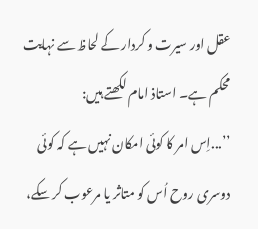عقل اور سیرت و کردار کے لحاظ سے نہایت محکم ہے۔ استاذ امام لکھتے ہیں:
’’...اِس امر کا کوئی امکان نہیں ہے کہ کوئی دوسری روح اُس کو متاثر یا مرعوب کر سکے،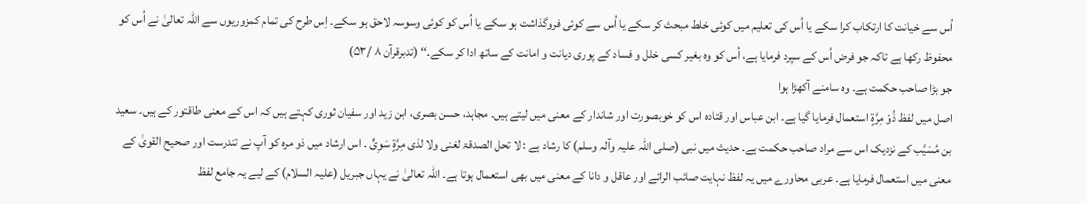اُس سے خیانت کا ارتکاب کرا سکے یا اُس کی تعلیم میں کوئی خلط مبحث کر سکے یا اُس سے کوئی فروگذاشت ہو سکے یا اُس کو کوئی وسوسہ لاحق ہو سکے۔ اِس طرح کی تمام کمزوریوں سے اللہ تعالیٰ نے اُس کو محفوظ رکھا ہے تاکہ جو فرض اُس کے سپرد فرمایا ہے، اُس کو وہ بغیر کسی خلل و فساد کے پوری دیانت و امانت کے ساتھ ادا کر سکے۔‘‘ (تدبرقرآن ۸ /۵۳)
جو بڑا صاحب حکمت ہے۔ وہ سامنے آکھڑا ہوا
اصل میں لفظ ذُوْ مِرَّۃٍ استعمال فرمایا گیا ہے۔ ابن عباس اور قتادہ اس کو خوبصورت اور شاندار کے معنی میں لیتے ہیں۔ مجاہد، حسن بصری، ابن زید اور سفیان ثوری کہتے ہیں کہ اس کے معنی طاقتور کے ہیں۔ سعید بن مُسَیَّب کے نزدیک اس سے مراد صاحب حکمت ہے۔ حدیث میں نبی (صلی اللہ علیہ وآلہ وسلم) کا رشاد ہے : لا تحل الصدقۃ لغنی ولا لذی مِرَّۃٍ سَوِیٍّ ۔ اس ارشاد میں ذو مرہ کو آپ نے تندرست اور صحیح القویٰ کے معنی میں استعمال فرمایا ہے۔ عربی محاورے میں یہ لفظ نہایت صائب الرائے اور عاقل و دانا کے معنی میں بھی استعمال ہوتا ہے۔ اللہ تعالیٰ نے یہاں جبریل (علیہ السلام) کے لیے یہ جامع لفظ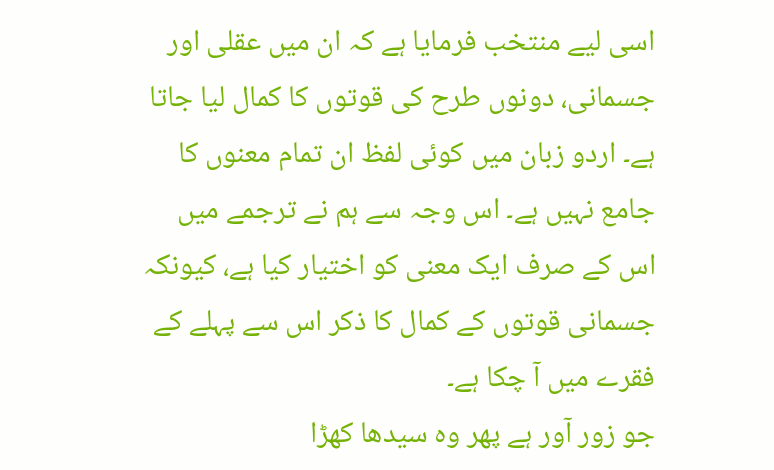اسی لیے منتخب فرمایا ہے کہ ان میں عقلی اور جسمانی، دونوں طرح کی قوتوں کا کمال لیا جاتا ہے۔ اردو زبان میں کوئی لفظ ان تمام معنوں کا جامع نہیں ہے۔ اس وجہ سے ہم نے ترجمے میں اس کے صرف ایک معنی کو اختیار کیا ہے، کیونکہ جسمانی قوتوں کے کمال کا ذکر اس سے پہلے کے فقرے میں آ چکا ہے۔
جو زور آور ہے پھر وہ سیدھا کھڑا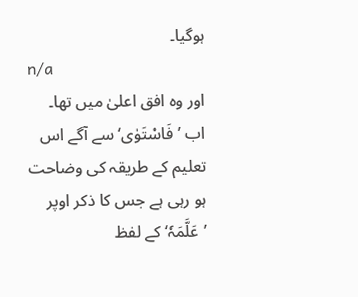ہوگیا۔
n/a
اور وہ افق اعلیٰ میں تھا۔
اب ’فَاسْتَوٰی‘ سے آگے اس تعلیم کے طریقہ کی وضاحت ہو رہی ہے جس کا ذکر اوپر ’عَلَّمَہٗ‘ کے لفظ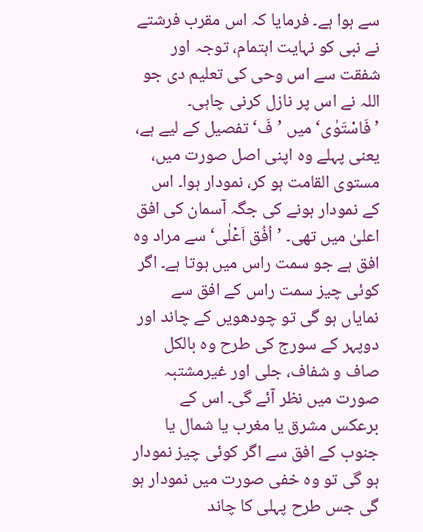سے ہوا ہے۔ فرمایا کہ اس مقرب فرشتے نے نبی کو نہایت اہتمام، توجہ اور شفقت سے اس وحی کی تعلیم دی جو اللہ نے اس پر نازل کرنی چاہی۔ ’فَاسْتَوٰی‘ میں ’فَ‘ تفصیل کے لیے ہے، یعنی پہلے وہ اپنی اصل صورت میں، مستوی القامت ہو کر، نمودار ہوا۔ اس کے نمودار ہونے کی جگہ آسمان کی افق اعلیٰ میں تھی۔ ’اُفُق اَعْلٰی‘ سے مراد وہ افق ہے جو سمت راس میں ہوتا ہے۔ اگر کوئی چیز سمت راس کے افق سے نمایاں ہو گی تو چودھویں کے چاند اور دوپہر کے سورج کی طرح وہ بالکل صاف و شفاف، جلی اور غیرمشتبہ صورت میں نظر آئے گی۔ اس کے برعکس مشرق یا مغرب یا شمال یا جنوب کے افق سے اگر کوئی چیز نمودار ہو گی تو وہ خفی صورت میں نمودار ہو گی جس طرح پہلی کا چاند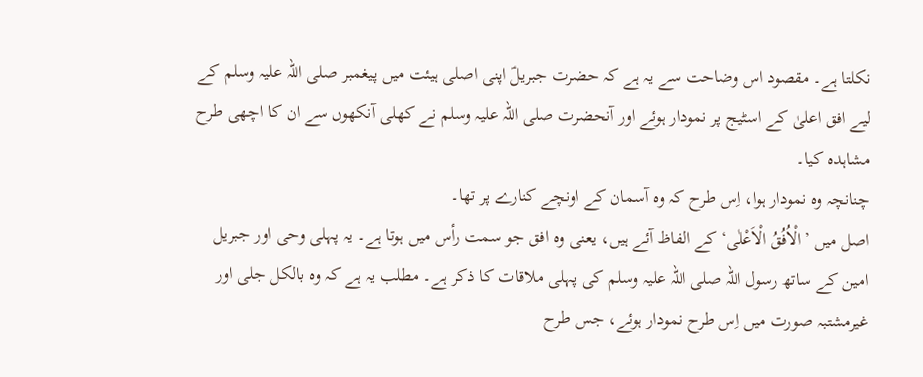نکلتا ہے۔ مقصود اس وضاحت سے یہ ہے کہ حضرت جبریلؑ اپنی اصلی ہیئت میں پیغمبر صلی اللہ علیہ وسلم کے لیے افق اعلیٰ کے اسٹیج پر نمودار ہوئے اور آنحضرت صلی اللہ علیہ وسلم نے کھلی آنکھوں سے ان کا اچھی طرح مشاہدہ کیا۔
چنانچہ وہ نمودار ہوا، اِس طرح کہ وہ آسمان کے اونچے کنارے پر تھا۔
اصل میں ’الْاُفُقُ الْاَعْلٰی‘ کے الفاظ آئے ہیں، یعنی وہ افق جو سمت رأس میں ہوتا ہے۔ یہ پہلی وحی اور جبریل امین کے ساتھ رسول اللہ صلی اللہ علیہ وسلم کی پہلی ملاقات کا ذکر ہے۔ مطلب یہ ہے کہ وہ بالکل جلی اور غیرمشتبہ صورت میں اِس طرح نمودار ہوئے، جس طرح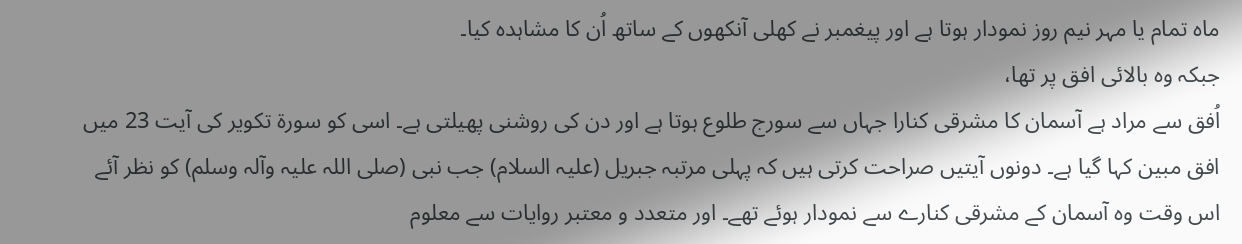ماہ تمام یا مہر نیم روز نمودار ہوتا ہے اور پیغمبر نے کھلی آنکھوں کے ساتھ اُن کا مشاہدہ کیا۔
جبکہ وہ بالائی افق پر تھا،
اُفق سے مراد ہے آسمان کا مشرقی کنارا جہاں سے سورج طلوع ہوتا ہے اور دن کی روشنی پھیلتی ہے۔ اسی کو سورة تکویر کی آیت 23 میں افق مبین کہا گیا ہے۔ دونوں آیتیں صراحت کرتی ہیں کہ پہلی مرتبہ جبریل (علیہ السلام) جب نبی (صلی اللہ علیہ وآلہ وسلم) کو نظر آئے اس وقت وہ آسمان کے مشرقی کنارے سے نمودار ہوئے تھے۔ اور متعدد و معتبر روایات سے معلوم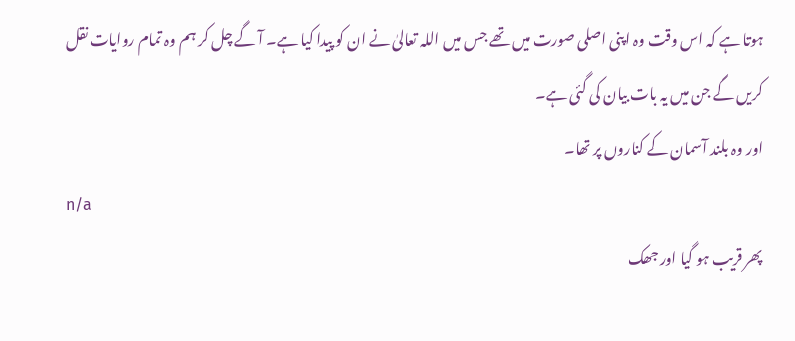ہوتا ہے کہ اس وقت وہ اپنی اصلی صورت میں تھے جس میں اللہ تعالیٰ نے ان کو پیدا کیا ہے۔ آ گے چل کر ہم وہ تمام روایات نقل کریں گے جن میں یہ بات بیان کی گئی ہے۔
اور وہ بلند آسمان کے کناروں پر تھا۔
n/a
پھر قریب ہو گیا اور جھک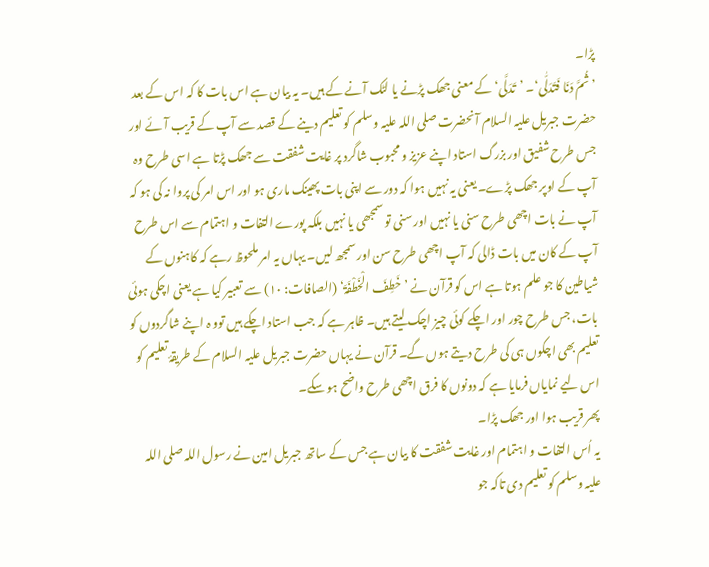پڑا۔
’ثُمَّ دَنَا فَتَدَلّٰی‘۔ ’تَدَلَّی‘ کے معنی جھک پڑنے یا لٹک آنے کے ہیں۔ یہ بیان ہے اس بات کا کہ اس کے بعد حضرت جبریل علیہ السلام آنحضرت صلی اللہ علیہ وسلم کو تعلیم دینے کے قصد سے آپ کے قریب آئے اور جس طرح شفیق اور بزرگ استاد اپنے عزیز و محبوب شاگرد پر غایت شفقت سے جھک پڑتا ہے اسی طرح وہ آپ کے اوپر جھک پڑے۔ یعنی یہ نہیں ہوا کہ دور سے اپنی بات پھینک ماری ہو اور اس امر کی پروا نہ کی ہو کہ آپ نے بات اچھی طرح سنی یا نہیں اور سنی تو سمجھی یا نہیں بلکہ پورے التفات و اہتمام سے اس طرح آپ کے کان میں بات ڈالی کہ آپ اچھی طرح سن اور سمجھ لیں۔ یہاں یہ امر ملحوظ رہے کہ کاہنوں کے شیاطین کا جو علم ہوتا ہے اس کو قرآن نے ’خَطِفَ الْخَطْفَۃَ‘ (الصافات: ۱۰) سے تعبیر کیا ہے یعنی اچکی ہوئی بات، جس طرح چور اور اچکے کوئی چیز اچک لیتے ہیں۔ ظاہر ہے کہ جب استاد اچکے ہیں توو ہ اپنے شاگردوں کو تعلیم بھی اچکوں ہی کی طرح دیتے ہوں گے۔ قرآن نے یہاں حضرت جبریل علیہ السلام کے طریقۂ تعلیم کو اس لیے نمایاں فرمایا ہے کہ دونوں کا فرق اچھی طرح واضح ہو سکے۔
پھر قریب ہوا اور جھک پڑا۔
یہ اُس التفات و اہتمام اور غایت شفقت کا بیان ہے جس کے ساتھ جبریل امین نے رسول اللہ صلی اللہ علیہ وسلم کو تعلیم دی تاکہ جو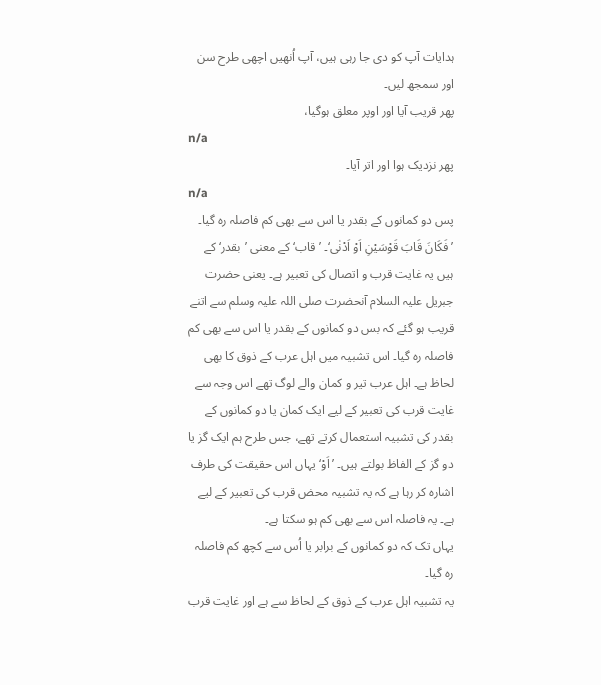ہدایات آپ کو دی جا رہی ہیں، آپ اُنھیں اچھی طرح سن اور سمجھ لیں۔
پھر قریب آیا اور اوپر معلق ہوگیا،
n/a
پھر نزدیک ہوا اور اتر آیا۔
n/a
پس دو کمانوں کے بقدر یا اس سے بھی کم فاصلہ رہ گیا۔
’فَکَانَ قَابَ قَوْسَیْنِ اَوْ اَدْنٰی‘۔ ’قاب‘ کے معنی ’بقدر‘ کے ہیں یہ غایت قرب و اتصال کی تعبیر ہے۔ یعنی حضرت جبریل علیہ السلام آنحضرت صلی اللہ علیہ وسلم سے اتنے قریب ہو گئے کہ بس دو کمانوں کے بقدر یا اس سے بھی کم فاصلہ رہ گیا۔ اس تشبیہ میں اہل عرب کے ذوق کا بھی لحاظ ہے۔ اہل عرب تیر و کمان والے لوگ تھے اس وجہ سے غایت قرب کی تعبیر کے لیے ایک کمان یا دو کمانوں کے بقدر کی تشبیہ استعمال کرتے تھے، جس طرح ہم ایک گز یا دو گز کے الفاظ بولتے ہیں۔ ’اَوْ‘ یہاں اس حقیقت کی طرف اشارہ کر رہا ہے کہ یہ تشبیہ محض قرب کی تعبیر کے لیے ہے۔ یہ فاصلہ اس سے بھی کم ہو سکتا ہے۔
یہاں تک کہ دو کمانوں کے برابر یا اُس سے کچھ کم فاصلہ رہ گیا۔
یہ تشبیہ اہل عرب کے ذوق کے لحاظ سے ہے اور غایت قرب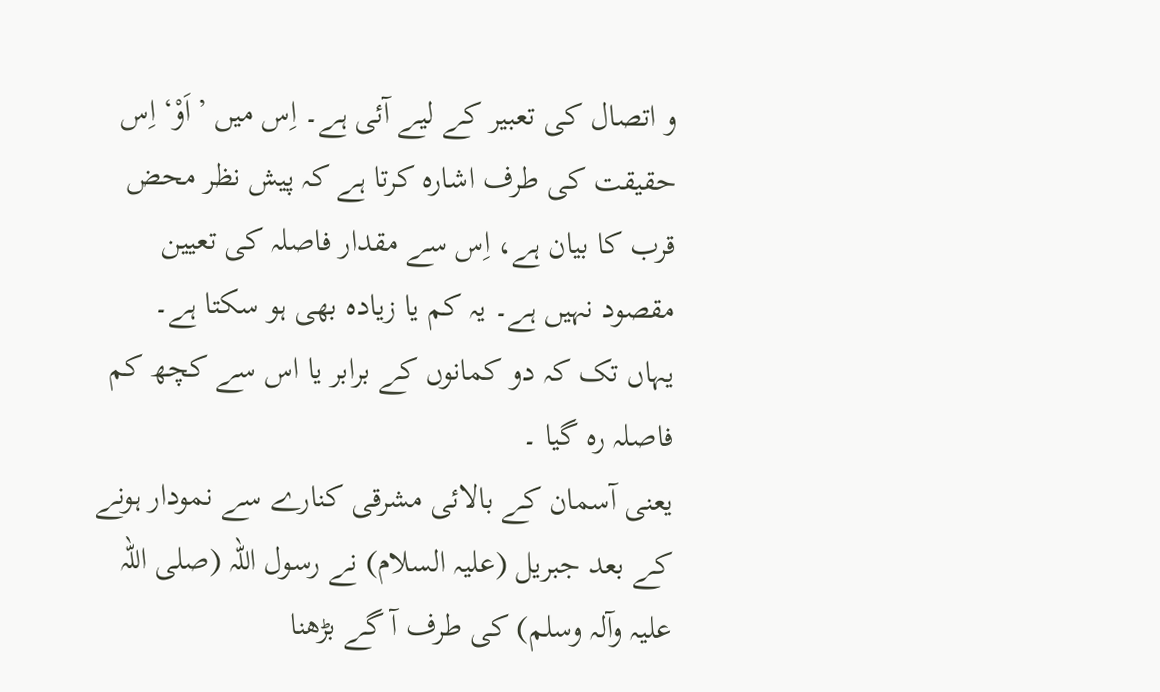و اتصال کی تعبیر کے لیے آئی ہے۔ اِس میں ’اَوْ‘ اِس حقیقت کی طرف اشارہ کرتا ہے کہ پیش نظر محض قرب کا بیان ہے، اِس سے مقدار فاصلہ کی تعیین مقصود نہیں ہے۔ یہ کم یا زیادہ بھی ہو سکتا ہے۔
یہاں تک کہ دو کمانوں کے برابر یا اس سے کچھ کم فاصلہ رہ گیا ۔
یعنی آسمان کے بالائی مشرقی کنارے سے نمودار ہونے کے بعد جبریل (علیہ السلام) نے رسول اللہ (صلی اللہ علیہ وآلہ وسلم) کی طرف آ گے بڑھنا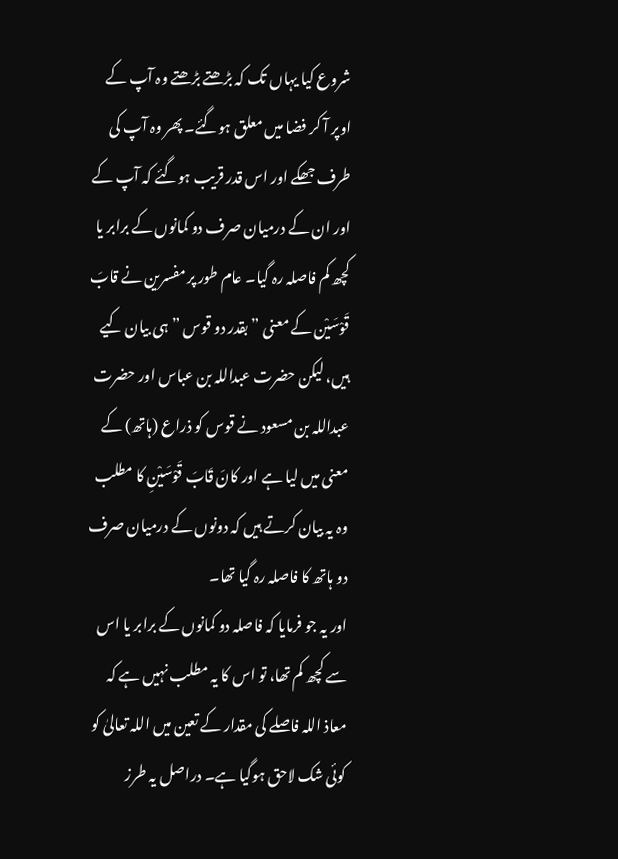شروع کیا یہاں تک کہ بڑھتے بڑھتے وہ آپ کے اوپر آ کر فضا میں معلق ہوگئے۔ پھر وہ آپ کی طرف جھکے اور اس قدر قریب ہوگئے کہ آپ کے اور ان کے درمیان صرف دو کمانوں کے برابر یا کچھ کم فاصلہ رہ گیا۔ عام طور پر مفسرین نے قابَ قَوْسَیْن کے معنی ” بقدر دو قوس ” ہی بیان کیے ہیں، لیکن حضرت عبداللہ بن عباس اور حضرت عبداللہ بن مسعود نے قوس کو ذراع (ہاتھ) کے معنی میں لیا ہے اور کانَ قَابَ قَوْسَیْنِ کا مطلب وہ یہ بیان کرتے ہیں کہ دونوں کے درمیان صرف دو ہاتھ کا فاصلہ رہ گیا تھا۔
اور یہ جو فرمایا کہ فاصلہ دو کمانوں کے برابر یا اس سے کچھ کم تھا، تو اس کا یہ مطلب نہیں ہے کہ معاذ اللہ فاصلے کی مقدار کے تعین میں اللہ تعالیٰ کو کوئی شک لاحق ہوگیا ہے۔ دراصل یہ طرز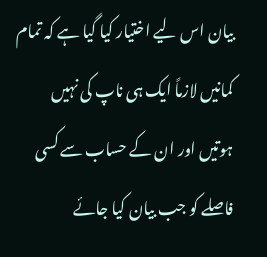بیان اس لیے اختیار کیا گیا ہے کہ تمام کمانیں لازماً ایک ہی ناپ کی نہیں ہوتیں اور ان کے حساب سے کسی فاصلے کو جب بیان کیا جائے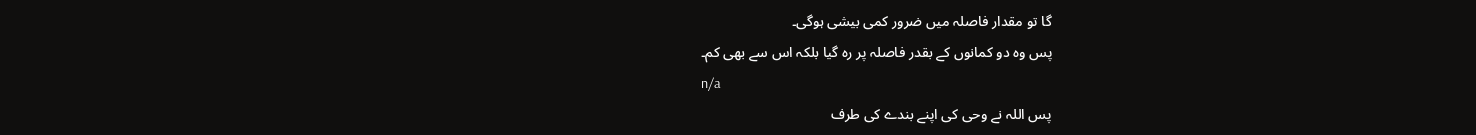گا تو مقدار فاصلہ میں ضرور کمی بیشی ہوگی۔
پس وہ دو کمانوں کے بقدر فاصلہ پر رہ گیا بلکہ اس سے بھی کم۔
n/a
پس اللہ نے وحی کی اپنے بندے کی طرف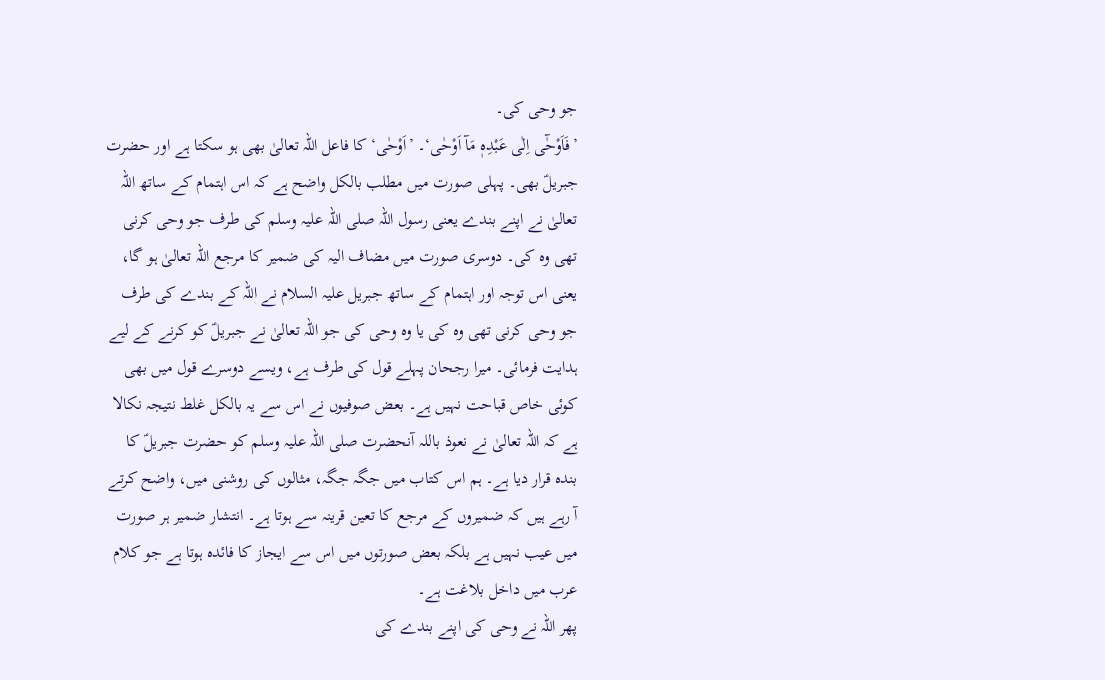جو وحی کی۔
’فَاَوْحٰٓی اِلٰی عَبْدِہٖ مَآ اَوْحٰی‘۔ ’اَوْحٰی‘ کا فاعل اللہ تعالیٰ بھی ہو سکتا ہے اور حضرت جبریلؑ بھی۔ پہلی صورت میں مطلب بالکل واضح ہے کہ اس اہتمام کے ساتھ اللہ تعالیٰ نے اپنے بندے یعنی رسول اللہ صلی اللہ علیہ وسلم کی طرف جو وحی کرنی تھی وہ کی۔ دوسری صورت میں مضاف الیہ کی ضمیر کا مرجع اللہ تعالیٰ ہو گا، یعنی اس توجہ اور اہتمام کے ساتھ جبریل علیہ السلام نے اللہ کے بندے کی طرف جو وحی کرنی تھی وہ کی یا وہ وحی کی جو اللہ تعالیٰ نے جبریلؑ کو کرنے کے لیے ہدایت فرمائی۔ میرا رجحان پہلے قول کی طرف ہے، ویسے دوسرے قول میں بھی کوئی خاص قباحت نہیں ہے۔ بعض صوفیوں نے اس سے یہ بالکل غلط نتیجہ نکالا ہے کہ اللہ تعالیٰ نے نعوذ باللہ آنحضرت صلی اللہ علیہ وسلم کو حضرت جبریلؑ کا بندہ قرار دیا ہے۔ ہم اس کتاب میں جگہ جگہ، مثالوں کی روشنی میں، واضح کرتے آ رہے ہیں کہ ضمیروں کے مرجع کا تعین قرینہ سے ہوتا ہے۔ انتشار ضمیر ہر صورت میں عیب نہیں ہے بلکہ بعض صورتوں میں اس سے ایجاز کا فائدہ ہوتا ہے جو کلام عرب میں داخل بلاغت ہے۔
پھر اللہ نے وحی کی اپنے بندے کی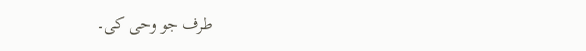طرف جو وحی کی۔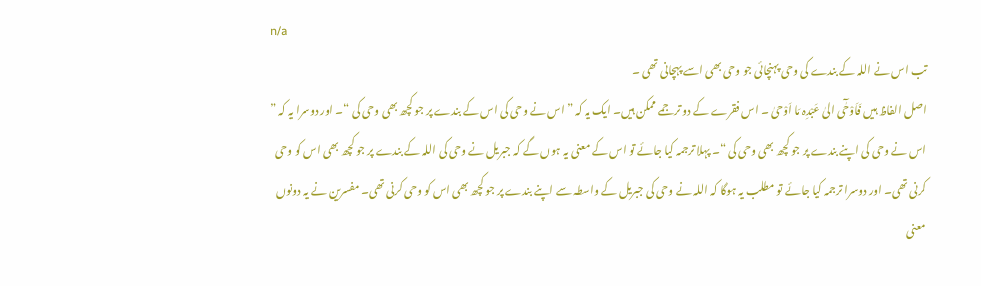n/a
تب اس نے اللہ کے بندے کی وحی پہنچائی جو وحی بھی اسے پہچانی تھی ۔
اصل الفاظ ہیں فَاَوْحٰٓی الیٰ عَبْدِہ مَا اَوْحیٰ ۔ اس فقرے کے دو ترجمے ممکن ہیں۔ ایک یہ کہ ” اس نے وحی کی اس کے بندے پر جو کچھ بھی وحی کی “۔ اور دوسرا یہ کہ ” اس نے وحی کی اپنے بندے پر جو کچھ بھی وحی کی “۔ پہلا ترجمہ کیا جائے تو اس کے معنی یہ ہوں گے کہ جبریل نے وحی کی اللہ کے بندے پر جو کچھ بھی اس کو وحی کرنی تھی۔ اور دوسرا ترجمہ کیا جائے تو مطلب یہ ہوگا کہ اللہ نے وحی کی جبریل کے واسطہ سے اپنے بندے پر جو کچھ بھی اس کو وحی کرنی تھی۔ مفسرین نے یہ دونوں معنی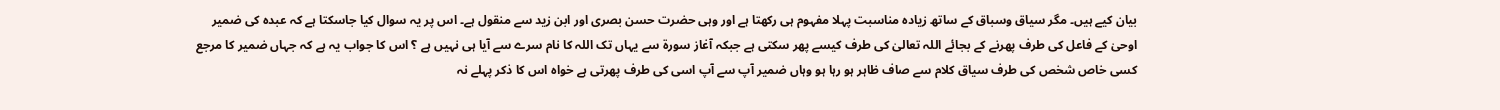بیان کیے ہیں۔ مگر سیاق وسباق کے ساتھ زیادہ مناسبت پہلا مفہوم ہی رکھتا ہے اور وہی حضرت حسن بصری اور ابن زید سے منقول ہے۔ اس پر یہ سوال کیا جاسکتا ہے کہ عبدہ کی ضمیر اوحیٰ کے فاعل کی طرف پھرنے کے بجائے اللہ تعالیٰ کی طرف کیسے پھر سکتی ہے جبکہ آغاز سورة سے یہاں تک اللہ کا نام سرے سے آیا ہی نہیں ہے ؟ اس کا جواب یہ ہے کہ جہاں ضمیر کا مرجع کسی خاص شخص کی طرف سیاق کلام سے صاف ظاہر ہو رہا ہو وہاں ضمیر آپ سے آپ اسی کی طرف پھرتی ہے خواہ اس کا ذکر پہلے نہ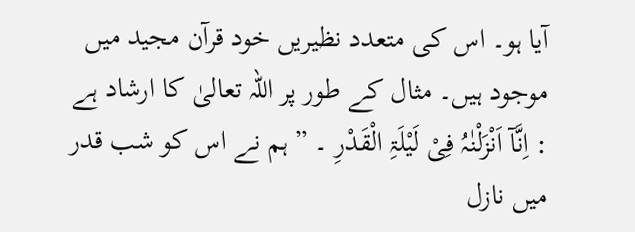آیا ہو۔ اس کی متعدد نظیریں خود قرآن مجید میں موجود ہیں۔ مثال کے طور پر اللہ تعالیٰ کا ارشاد ہے : اِنَّآ اَنْزَلْنٰہُ فِیْ لَیْلَۃِ الْقَدْرِ ۔ ” ہم نے اس کو شب قدر میں نازل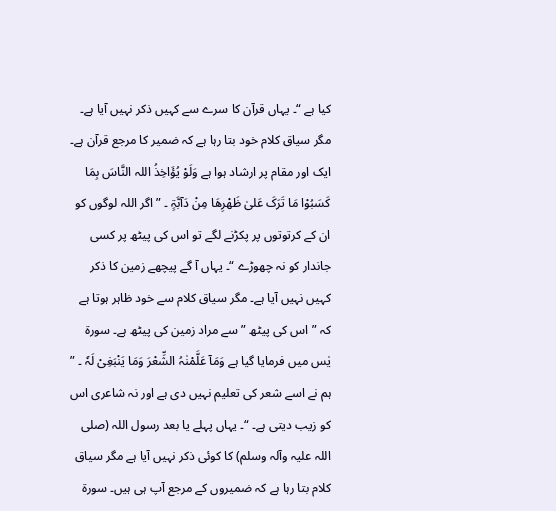کیا ہے “۔ یہاں قرآن کا سرے سے کہیں ذکر نہیں آیا ہے۔ مگر سیاق کلام خود بتا رہا ہے کہ ضمیر کا مرجع قرآن ہے۔ ایک اور مقام پر ارشاد ہوا ہے وَلَوْ یُؤَاخِذُ اللہ النَّاسَ بِمَا کَسَبُوْا مَا تَرَکَ عَلیٰ ظَھْرِھَا مِنْ دَآبَّۃٍ ۔ ” اگر اللہ لوگوں کو ان کے کرتوتوں پر پکڑنے لگے تو اس کی پیٹھ پر کسی جاندار کو نہ چھوڑے “۔ یہاں آ گے پیچھے زمین کا ذکر کہیں نہیں آیا ہے۔ مگر سیاق کلام سے خود ظاہر ہوتا ہے کہ ” اس کی پیٹھ ” سے مراد زمین کی پیٹھ ہے۔ سورة یٰس میں فرمایا گیا ہے وَمَآ عَلَّمْنٰہُ الشِّعْرَ وَمَا یَنْبَغِیْ لَہٗ ۔ ” ہم نے اسے شعر کی تعلیم نہیں دی ہے اور نہ شاعری اس کو زیب دیتی ہے۔ “۔ یہاں پہلے یا بعد رسول اللہ (صلی اللہ علیہ وآلہ وسلم) کا کوئی ذکر نہیں آیا ہے مگر سیاق کلام بتا رہا ہے کہ ضمیروں کے مرجع آپ ہی ہیں۔ سورة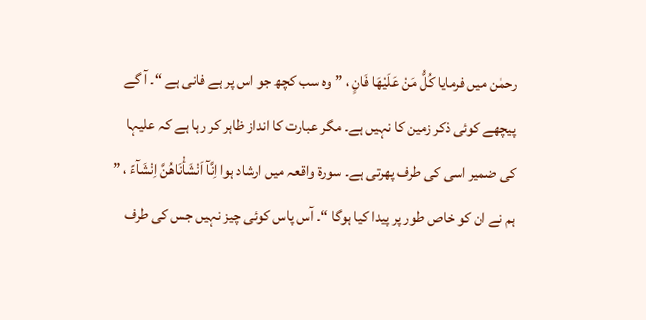رحمٰن میں فرمایا کُلُّ مَنْ عَلَیْھَا فَانٍ ، ” وہ سب کچھ جو اس پر ہے فانی ہے “۔ آ گے پیچھے کوئی ذکر زمین کا نہیں ہے۔ مگر عبارت کا انداز ظاہر کر رہا ہے کہ علیہا کی ضمیر اسی کی طرف پھرتی ہے۔ سورة واقعہ میں ارشاد ہوا اِنَّآ اَنْشَأْنَاھُنَّ اِنْشَآءً ، ” ہم نے ان کو خاص طور پر پیدا کیا ہوگا “۔ آس پاس کوئی چیز نہیں جس کی طرف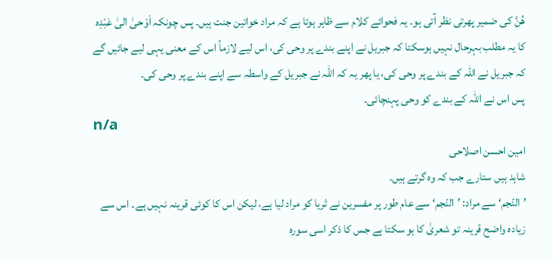ھُنَّ کی ضمیر پھرتی نظر آتی ہو۔ یہ فحوائے کلام سے ظاہر ہوتا ہے کہ مراد خواتین جنت ہیں۔ پس چونکہ اَوْحیٰ الیٰ عَبْدِہ کا یہ مطلب بہرحال نہیں ہوسکتا کہ جبریل نے اپنے بندے پر وحی کی، اس لیے لازماً اس کے معنی یہی لیے جائیں گے کہ جبریل نے اللہ کے بندے پر وحی کی، یا پھر یہ کہ اللہ نے جبریل کے واسطہ سے اپنے بندے پر وحی کی۔
پس اس نے اللہ کے بندے کو وحی پہنچائی۔
n/a
امین احسن اصلاحی
شاہد ہیں ستارے جب کہ وہ گرتے ہیں۔
’النّجم‘ سے مراد: ’النّجم‘ سے عام طور پر مفسرین نے ثریا کو مراد لیا ہے، لیکن اس کا کوئی قرینہ نہیں ہے۔ اس سے زیادہ واضح قرینہ تو شعریٰ کا ہو سکتا ہے جس کا ذکر اسی سورہ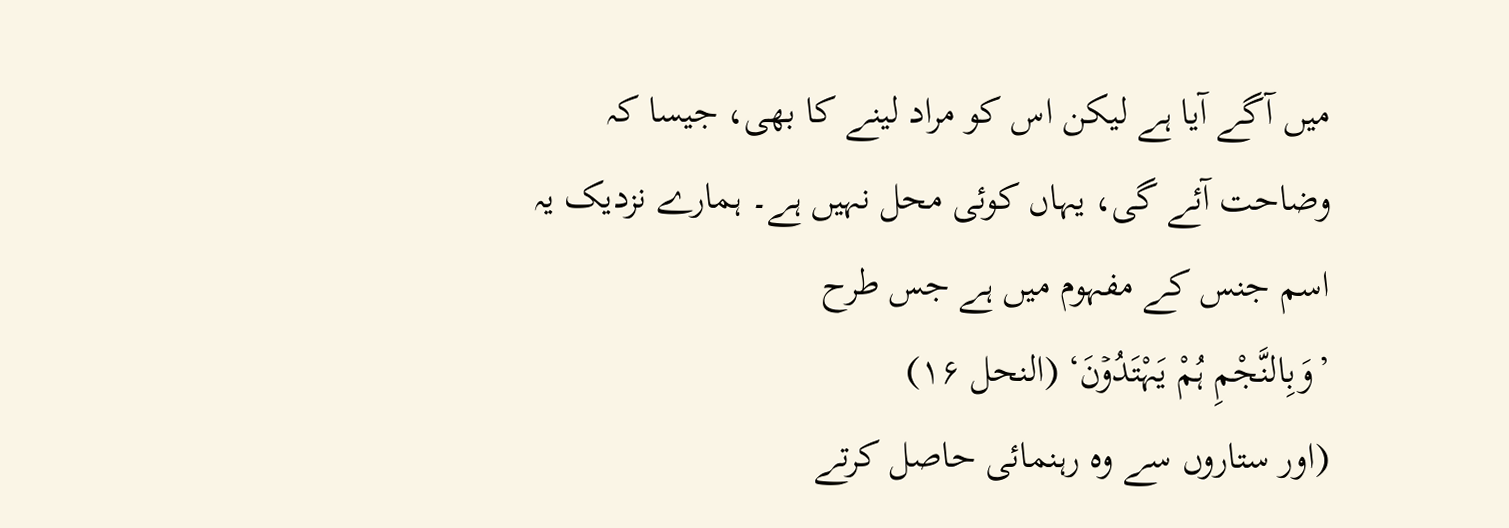میں آگے آیا ہے لیکن اس کو مراد لینے کا بھی، جیسا کہ وضاحت آئے گی، یہاں کوئی محل نہیں ہے۔ ہمارے نزدیک یہ اسم جنس کے مفہوم میں ہے جس طرح
’وَبِالنَّجْمِ ہُمْ یَہْتَدُوۡنَ‘ (النحل ۱۶)
(اور ستاروں سے وہ رہنمائی حاصل کرتے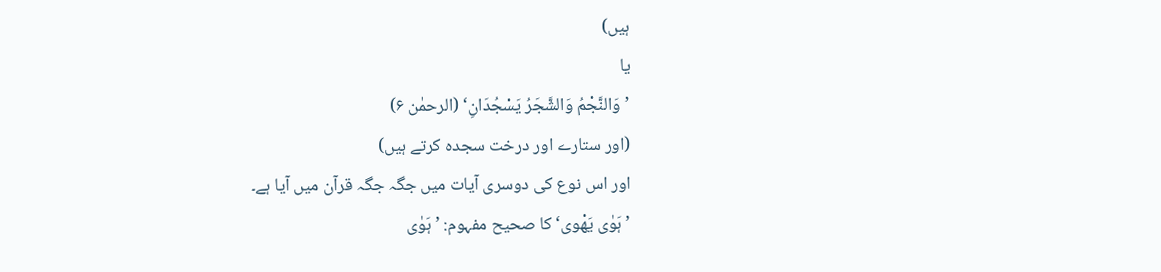ہیں)
یا
’وَالنَّجْمُ وَالشَّجَرُ یَسْجُدَانِ‘ (الرحمٰن ۶)
(اور ستارے اور درخت سجدہ کرتے ہیں)
اور اس نوع کی دوسری آیات میں جگہ جگہ قرآن میں آیا ہے۔
’ہَوٰی یَھْوی‘ کا صحیح مفہوم: ’ہَوٰی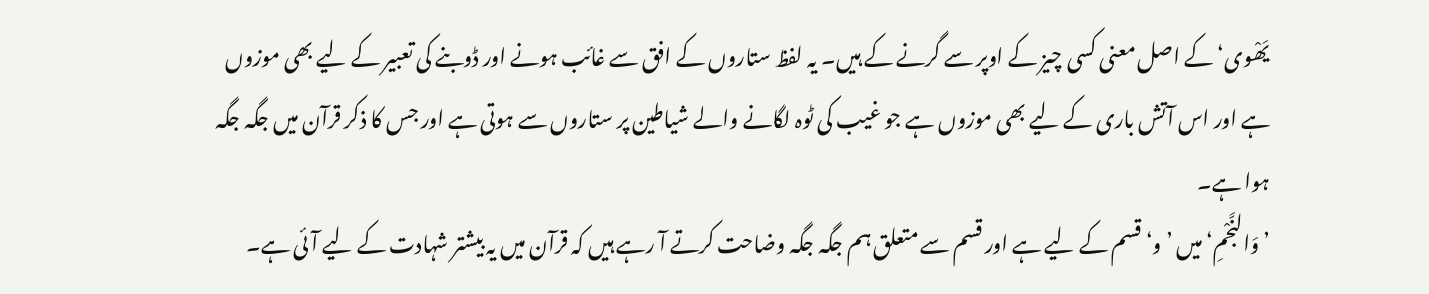یَھْوی‘ کے اصل معنی کسی چیز کے اوپر سے گرنے کے ہیں۔ یہ لفظ ستاروں کے افق سے غائب ہونے اور ڈوبنے کی تعبیر کے لیے بھی موزوں ہے اور اس آتش باری کے لیے بھی موزوں ہے جو غیب کی ٹوہ لگانے والے شیاطین پر ستاروں سے ہوتی ہے اور جس کا ذکر قرآن میں جگہ جگہ ہوا ہے۔
’وَالنَّجْمِ‘ میں ’و‘ قسم کے لیے ہے اور قسم سے متعلق ہم جگہ جگہ وضاحت کرتے آ رہے ہیں کہ قرآن میں یہ بیشتر شہادت کے لیے آئی ہے۔